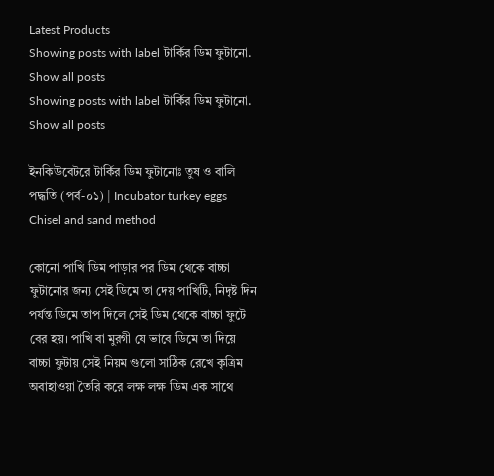Latest Products
Showing posts with label টার্কির ডিম ফুটানো. Show all posts
Showing posts with label টার্কির ডিম ফুটানো. Show all posts

ইনকিউবেটরে টার্কির ডিম ফুটানোঃ তুষ ও বালি পদ্ধতি (পর্ব-০১) | Incubator turkey eggs Chisel and sand method

কোনো পাখি ডিম পাড়ার পর ডিম থেকে বাচ্চা ফুটানোর জন্য সেই ডিমে তা দেয় পাখিটি, নিদৃষ্ট দিন পর্যন্ত ডিমে তাপ দিলে সেই ডিম থেকে বাচ্চা ফুটে বের হয়। পাখি বা মুরগী যে ভাবে ডিমে তা দিয়ে বাচ্চা ফুটায় সেই নিয়ম গুলো সাঠিক রেখে কৃত্রিম অবাহাওয়া তৈরি করে লক্ষ লক্ষ ডিম এক সাথে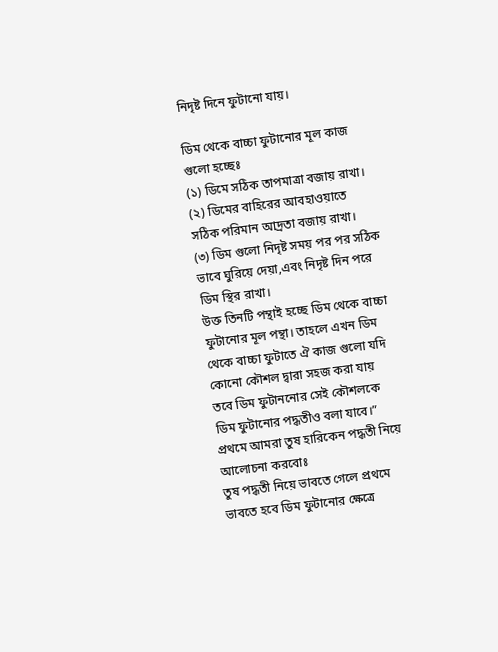নিদৃষ্ট দিনে ফুটানো যায়।

ডিম থেকে বাচ্চা ফুটানোর মূল কাজ গুলো হচ্ছেঃ
(১) ডিমে সঠিক তাপমাত্রা বজায় রাখা।
(২) ডিমের বাহিরের আবহাওয়াতে সঠিক পরিমান আদ্রতা বজায় রাখা।
(৩) ডিম গুলো নিদৃষ্ট সময় পর পর সঠিক ভাবে ঘুরিয়ে দেয়া,এবং নিদৃষ্ট দিন পরে ডিম স্থির রাখা।
উক্ত তিনটি পন্থাই হচ্ছে ডিম থেকে বাচ্চা ফুটানোর মূল পন্থা। তাহলে এখন ডিম থেকে বাচ্চা ফুটাতে ঐ কাজ গুলো যদি কোনো কৌশল দ্বারা সহজ করা যায় তবে ডিম ফুটাননোর সেই কৌশলকে ডিম ফুটানোর পদ্ধতীও বলা যাবে।”
প্রথমে আমরা তুষ হারিকেন পদ্ধতী নিয়ে আলোচনা করবোঃ
তুষ পদ্ধতী নিয়ে ভাবতে গেলে প্রথমে ভাবতে হবে ডিম ফুটানোর ক্ষেত্রে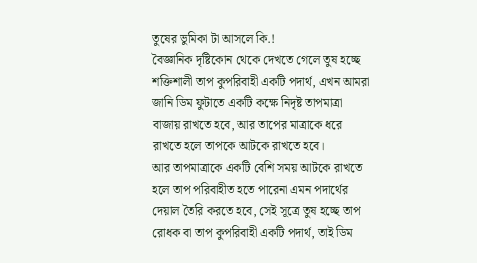তুষের ভুমিকা টা আসলে কি.!
বৈজ্ঞানিক দৃষ্টিকোন থেকে দেখতে গেলে তুষ হচ্ছে শক্তিশালী তাপ কুপরিবাহী একটি পদার্থ, এখন আমরা জানি ডিম ফুটাতে একটি কক্ষে নিদৃষ্ট তাপমাত্রা বাজায় রাখতে হবে, আর তাপের মাত্রাকে ধরে রাখতে হলে তাপকে আটকে রাখতে হবে।
আর তাপমাত্রাকে একটি বেশি সময় আটকে রাখতে হলে তাপ পরিবাহীত হতে পারেনা এমন পদার্থের দেয়াল তৈরি করতে হবে, সেই সূত্রে তুষ হচ্ছে তাপ রোধক বা তাপ কুপরিবাহী একটি পদার্থ, তাই ডিম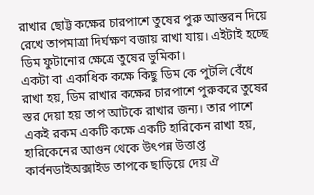রাখার ছোট্ট কক্ষের চারপাশে তুষের পুরু আস্তরন দিয়ে রেখে তাপমাত্রা দির্ঘক্ষণ বজায় রাখা যায়। এইটাই হচ্ছে ডিম ফুটানোর ক্ষেত্রে তুষের ভুমিকা।
একটা বা একাধিক কক্ষে কিছু ডিম কে পুটলি বেঁধে রাখা হয়, ডিম রাখার কক্ষের চারপাশে পুরুকরে তুষের স্তর দেয়া হয় তাপ আটকে রাখার জন্য। তার পাশে একই রকম একটি কক্ষে একটি হারিকেন রাখা হয়, হারিকেনের আগুন থেকে উৎপন্ন উত্তাপ্ত কার্বনডাইঅক্সাইড তাপকে ছাড়িয়ে দেয় ঐ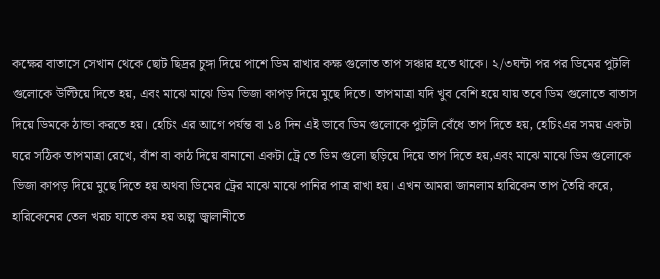কক্ষের বাতাসে সেখান থেকে ছোট ছিদ্রর চুঙ্গা দিয়ে পাশে ডিম রাখার কক্ষ গুলোত তাপ সঞ্চার হতে থাকে। ২/৩ঘন্টা পর পর ডিমের পুটলি গুলোকে উল্টিয়ে দিতে হয়, এবং মাঝে মাঝে ডিম ভিজা কাপড় দিয়ে মুছে দিতে। তাপমাত্রা যদি খুব বেশি হয়ে যায় তবে ডিম গুলোতে বাতাস দিয়ে ডিমকে ঠান্ডা করতে হয়। হেচিং এর আগে পর্যন্ত বা ১৪ দিন এই ভাবে ডিম গুলোকে পুটলি বেঁধে তাপ দিতে হয়, হেচিংএর সময় একটা ঘরে সঠিক তাপমাত্রা রেখে, বাঁশ বা কাঠ দিয়ে বানানো একটা ট্রে তে ডিম গুলো ছড়িয়ে দিয়ে তাপ দিতে হয়,এবং মাঝে মাঝে ডিম গুলোকে ভিজা কাপড় দিয়ে মুছে দিতে হয় অথবা ডিমের ট্রের মাঝে মাঝে পানির পাত্র রাখা হয়। এখন আমরা জানলাম হারিকেন তাপ তৈরি করে, হারিকেনের তেল খরচ যাতে কম হয় অল্প জ্বালানীতে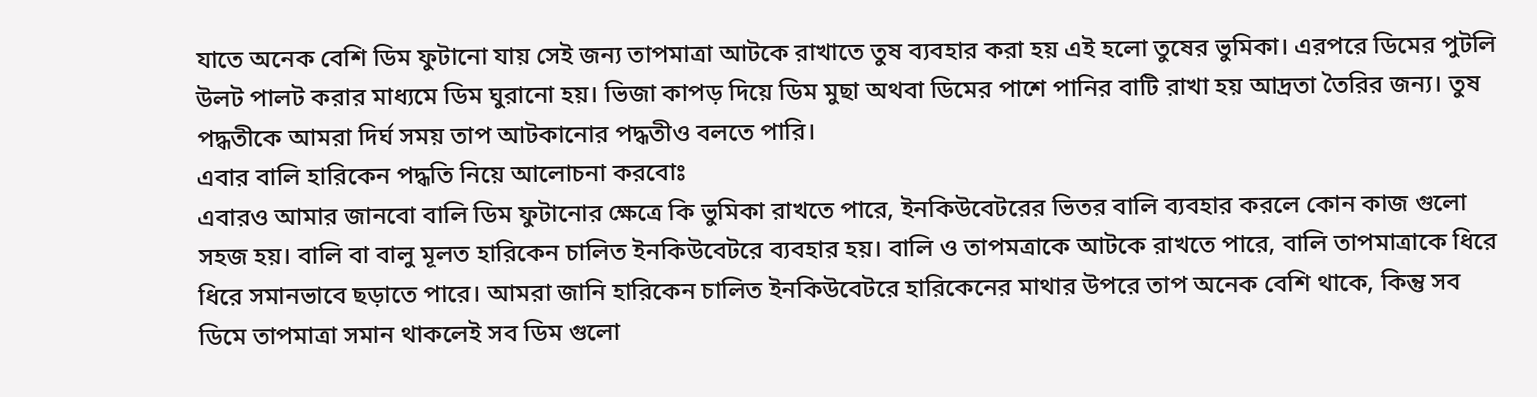যাতে অনেক বেশি ডিম ফুটানো যায় সেই জন্য তাপমাত্রা আটকে রাখাতে তুষ ব্যবহার করা হয় এই হলো তুষের ভুমিকা। এরপরে ডিমের পুটলি উলট পালট করার মাধ্যমে ডিম ঘুরানো হয়। ভিজা কাপড় দিয়ে ডিম মুছা অথবা ডিমের পাশে পানির বাটি রাখা হয় আদ্রতা তৈরির জন্য। তুষ পদ্ধতীকে আমরা দির্ঘ সময় তাপ আটকানোর পদ্ধতীও বলতে পারি।
এবার বালি হারিকেন পদ্ধতি নিয়ে আলোচনা করবোঃ
এবারও আমার জানবো বালি ডিম ফুটানোর ক্ষেত্রে কি ভুমিকা রাখতে পারে, ইনকিউবেটরের ভিতর বালি ব্যবহার করলে কোন কাজ গুলো সহজ হয়। বালি বা বালু মূলত হারিকেন চালিত ইনকিউবেটরে ব্যবহার হয়। বালি ও তাপমত্রাকে আটকে রাখতে পারে, বালি তাপমাত্রাকে ধিরে ধিরে সমানভাবে ছড়াতে পারে। আমরা জানি হারিকেন চালিত ইনকিউবেটরে হারিকেনের মাথার উপরে তাপ অনেক বেশি থাকে, কিন্তু সব ডিমে তাপমাত্রা সমান থাকলেই সব ডিম গুলো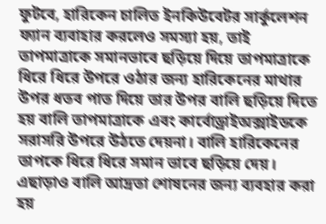ফুটবে, হারিকেন চালিত ইনকিউবেটর সার্কুলেশন ফ্যান ব্যবাহার করলেও সমস্যা হয়, তাই তাপমাত্রাকে সমানভাবে ছড়িয়ে দিয়ে তাপমাত্রাকে ধিরে ধিরে উপরে ওঠার জন্য হারিকেনের মাথার উপর ধতব পাত দিয়ে তার উপর বালি ছড়িয়ে দিতে হয় বালি তাপমাত্রাকে এবং কার্বোড্রাইঅক্সাইডকে সরাসরি উপরে উঠতে দেয়না। বালি হারিকেনের তাপকে ধিরে ধিরে সমান ভাবে ছড়িয়ে দেয়। এছাড়াও বালি আদ্রতা শোষনের জন্য ব্যবহার করা হয়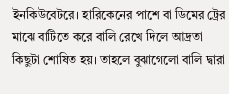ইনকিউবেটরে। হারিকেনের পাশে বা ডিমের ট্রের মাঝে বাটিতে করে বালি রেখে দিলে আদ্রতা কিছুটা শোষিত হয়। তাহলে বুঝাগেলো বালি দ্বারা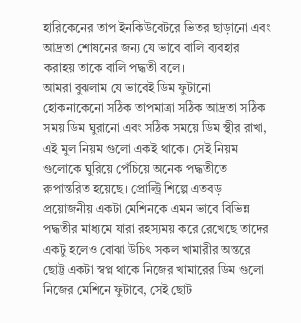হারিকেনের তাপ ইনকিউবেটরে ভিতর ছাড়ানো এবং আদ্রতা শোষনের জন্য যে ভাবে বালি ব্যবহার করাহয় তাকে বালি পদ্ধতী বলে।
আমরা বুঝলাম যে ভাবেই ডিম ফুটানো হোকনাকেনো সঠিক তাপমাত্রা সঠিক আদ্রতা সঠিক সময় ডিম ঘুরানো এবং সঠিক সময়ে ডিম স্থীর রাখা, এই মুল নিয়ম গুলো একই থাকে। সেই নিয়ম গুলোকে ঘুরিয়ে পেঁচিয়ে অনেক পদ্ধতীতে রুপান্তরিত হয়েছে। প্রোল্ট্রি শিল্পে এতবড় প্রয়োজনীয় একটা মেশিনকে এমন ভাবে বিভিন্ন পদ্ধতীর মাধ্যমে যারা রহস্যময় করে রেখেছে তাদের একটু হলেও বোঝা উচিৎ সকল খামারীর অন্তরে ছোট্ট একটা স্বপ্ন থাকে নিজের খামারের ডিম গুলো নিজের মেশিনে ফুটাবে, সেই ছোট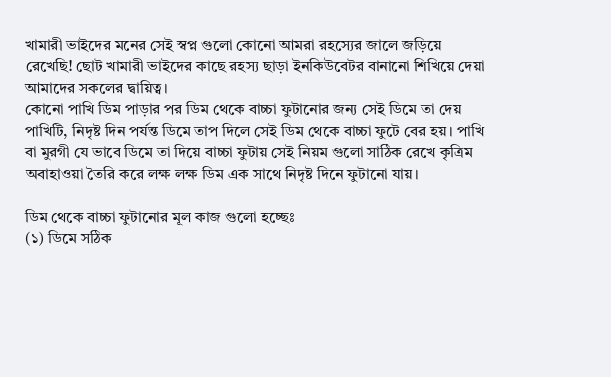খামারী ভাইদের মনের সেই স্বপ্ন গুলো কোনো আমরা রহস্যের জালে জড়িয়ে রেখেছি! ছোট খামারী ভাইদের কাছে রহস্য ছাড়া ইনকিউবেটর বানানো শিখিয়ে দেয়া আমাদের সকলের দ্বায়িত্ব।
কোনো পাখি ডিম পাড়ার পর ডিম থেকে বাচ্চা ফুটানোর জন্য সেই ডিমে তা দেয় পাখিটি, নিদৃষ্ট দিন পর্যন্ত ডিমে তাপ দিলে সেই ডিম থেকে বাচ্চা ফুটে বের হয়। পাখি বা মুরগী যে ভাবে ডিমে তা দিয়ে বাচ্চা ফুটায় সেই নিয়ম গুলো সাঠিক রেখে কৃত্রিম অবাহাওয়া তৈরি করে লক্ষ লক্ষ ডিম এক সাথে নিদৃষ্ট দিনে ফুটানো যায়।

ডিম থেকে বাচ্চা ফুটানোর মূল কাজ গুলো হচ্ছেঃ
(১) ডিমে সঠিক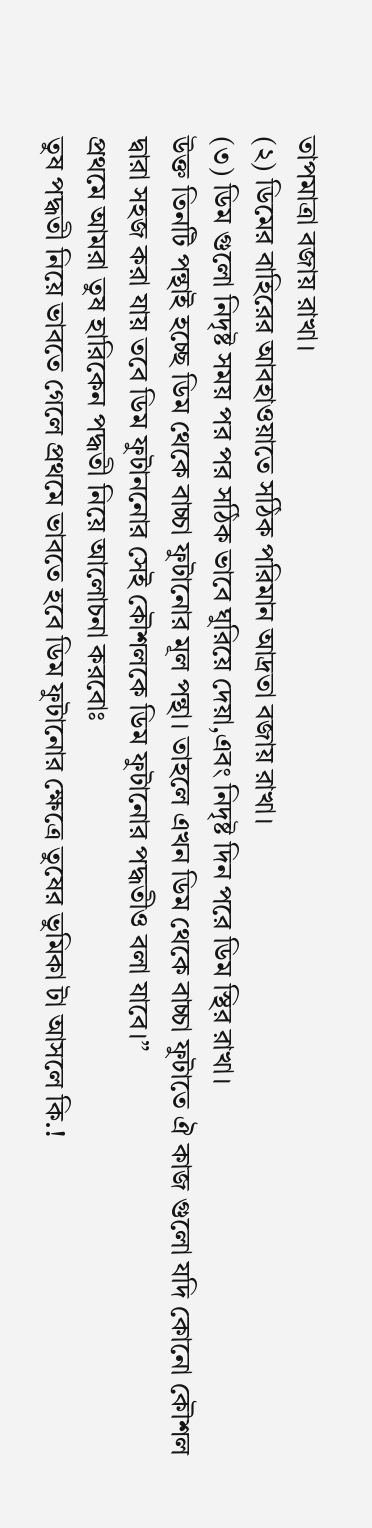তাপমাত্রা বজায় রাখা।
(২) ডিমের বাহিরের আবহাওয়াতে সঠিক পরিমান আদ্রতা বজায় রাখা।
(৩) ডিম গুলো নিদৃষ্ট সময় পর পর সঠিক ভাবে ঘুরিয়ে দেয়া,এবং নিদৃষ্ট দিন পরে ডিম স্থির রাখা।
উক্ত তিনটি পন্থাই হচ্ছে ডিম থেকে বাচ্চা ফুটানোর মূল পন্থা। তাহলে এখন ডিম থেকে বাচ্চা ফুটাতে ঐ কাজ গুলো যদি কোনো কৌশল দ্বারা সহজ করা যায় তবে ডিম ফুটাননোর সেই কৌশলকে ডিম ফুটানোর পদ্ধতীও বলা যাবে।”
প্রথমে আমরা তুষ হারিকেন পদ্ধতী নিয়ে আলোচনা করবোঃ
তুষ পদ্ধতী নিয়ে ভাবতে গেলে প্রথমে ভাবতে হবে ডিম ফুটানোর ক্ষেত্রে তুষের ভুমিকা টা আসলে কি.!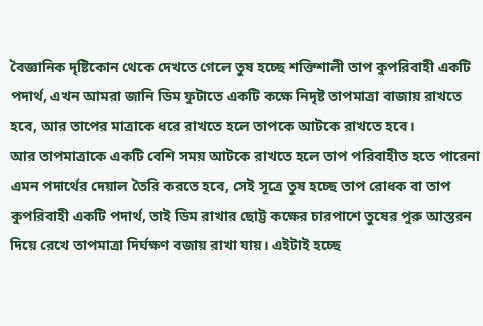বৈজ্ঞানিক দৃষ্টিকোন থেকে দেখতে গেলে তুষ হচ্ছে শক্তিশালী তাপ কুপরিবাহী একটি পদার্থ, এখন আমরা জানি ডিম ফুটাতে একটি কক্ষে নিদৃষ্ট তাপমাত্রা বাজায় রাখতে হবে, আর তাপের মাত্রাকে ধরে রাখতে হলে তাপকে আটকে রাখতে হবে।
আর তাপমাত্রাকে একটি বেশি সময় আটকে রাখতে হলে তাপ পরিবাহীত হতে পারেনা এমন পদার্থের দেয়াল তৈরি করতে হবে, সেই সূত্রে তুষ হচ্ছে তাপ রোধক বা তাপ কুপরিবাহী একটি পদার্থ, তাই ডিম রাখার ছোট্ট কক্ষের চারপাশে তুষের পুরু আস্তরন দিয়ে রেখে তাপমাত্রা দির্ঘক্ষণ বজায় রাখা যায়। এইটাই হচ্ছে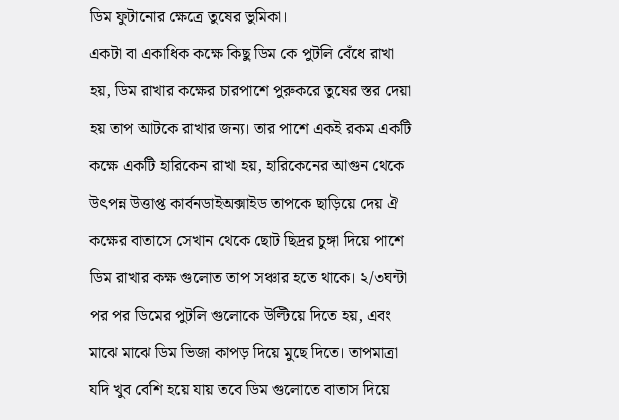ডিম ফুটানোর ক্ষেত্রে তুষের ভুমিকা।
একটা বা একাধিক কক্ষে কিছু ডিম কে পুটলি বেঁধে রাখা হয়, ডিম রাখার কক্ষের চারপাশে পুরুকরে তুষের স্তর দেয়া হয় তাপ আটকে রাখার জন্য। তার পাশে একই রকম একটি কক্ষে একটি হারিকেন রাখা হয়, হারিকেনের আগুন থেকে উৎপন্ন উত্তাপ্ত কার্বনডাইঅক্সাইড তাপকে ছাড়িয়ে দেয় ঐ কক্ষের বাতাসে সেখান থেকে ছোট ছিদ্রর চুঙ্গা দিয়ে পাশে ডিম রাখার কক্ষ গুলোত তাপ সঞ্চার হতে থাকে। ২/৩ঘন্টা পর পর ডিমের পুটলি গুলোকে উল্টিয়ে দিতে হয়, এবং মাঝে মাঝে ডিম ভিজা কাপড় দিয়ে মুছে দিতে। তাপমাত্রা যদি খুব বেশি হয়ে যায় তবে ডিম গুলোতে বাতাস দিয়ে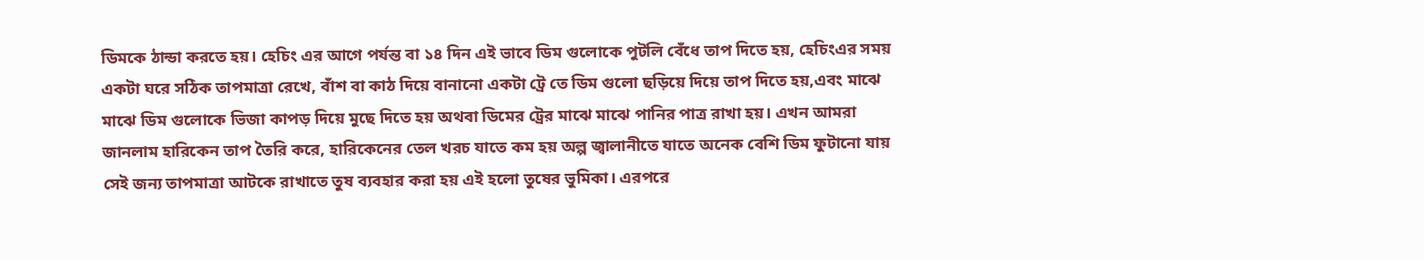ডিমকে ঠান্ডা করতে হয়। হেচিং এর আগে পর্যন্ত বা ১৪ দিন এই ভাবে ডিম গুলোকে পুটলি বেঁধে তাপ দিতে হয়, হেচিংএর সময় একটা ঘরে সঠিক তাপমাত্রা রেখে, বাঁশ বা কাঠ দিয়ে বানানো একটা ট্রে তে ডিম গুলো ছড়িয়ে দিয়ে তাপ দিতে হয়,এবং মাঝে মাঝে ডিম গুলোকে ভিজা কাপড় দিয়ে মুছে দিতে হয় অথবা ডিমের ট্রের মাঝে মাঝে পানির পাত্র রাখা হয়। এখন আমরা জানলাম হারিকেন তাপ তৈরি করে, হারিকেনের তেল খরচ যাতে কম হয় অল্প জ্বালানীতে যাতে অনেক বেশি ডিম ফুটানো যায় সেই জন্য তাপমাত্রা আটকে রাখাতে তুষ ব্যবহার করা হয় এই হলো তুষের ভুমিকা। এরপরে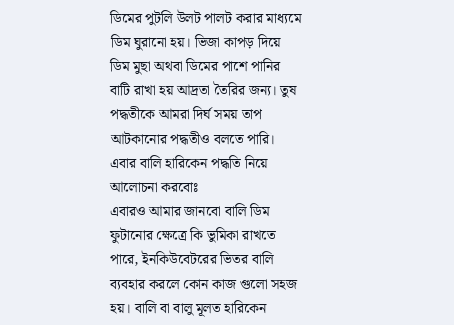ডিমের পুটলি উলট পালট করার মাধ্যমে ডিম ঘুরানো হয়। ভিজা কাপড় দিয়ে ডিম মুছা অথবা ডিমের পাশে পানির বাটি রাখা হয় আদ্রতা তৈরির জন্য। তুষ পদ্ধতীকে আমরা দির্ঘ সময় তাপ আটকানোর পদ্ধতীও বলতে পারি।
এবার বালি হারিকেন পদ্ধতি নিয়ে আলোচনা করবোঃ
এবারও আমার জানবো বালি ডিম ফুটানোর ক্ষেত্রে কি ভুমিকা রাখতে পারে, ইনকিউবেটরের ভিতর বালি ব্যবহার করলে কোন কাজ গুলো সহজ হয়। বালি বা বালু মূলত হারিকেন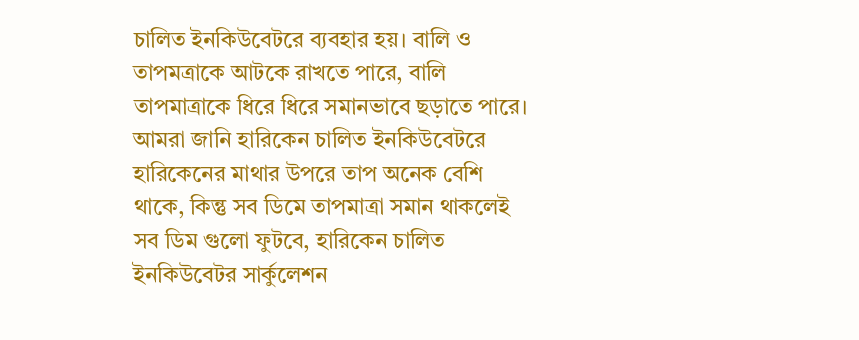চালিত ইনকিউবেটরে ব্যবহার হয়। বালি ও তাপমত্রাকে আটকে রাখতে পারে, বালি তাপমাত্রাকে ধিরে ধিরে সমানভাবে ছড়াতে পারে। আমরা জানি হারিকেন চালিত ইনকিউবেটরে হারিকেনের মাথার উপরে তাপ অনেক বেশি থাকে, কিন্তু সব ডিমে তাপমাত্রা সমান থাকলেই সব ডিম গুলো ফুটবে, হারিকেন চালিত ইনকিউবেটর সার্কুলেশন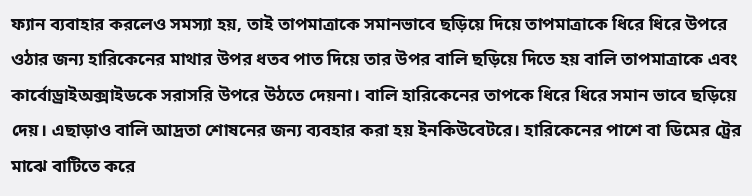ফ্যান ব্যবাহার করলেও সমস্যা হয়, তাই তাপমাত্রাকে সমানভাবে ছড়িয়ে দিয়ে তাপমাত্রাকে ধিরে ধিরে উপরে ওঠার জন্য হারিকেনের মাথার উপর ধতব পাত দিয়ে তার উপর বালি ছড়িয়ে দিতে হয় বালি তাপমাত্রাকে এবং কার্বোড্রাইঅক্সাইডকে সরাসরি উপরে উঠতে দেয়না। বালি হারিকেনের তাপকে ধিরে ধিরে সমান ভাবে ছড়িয়ে দেয়। এছাড়াও বালি আদ্রতা শোষনের জন্য ব্যবহার করা হয় ইনকিউবেটরে। হারিকেনের পাশে বা ডিমের ট্রের মাঝে বাটিতে করে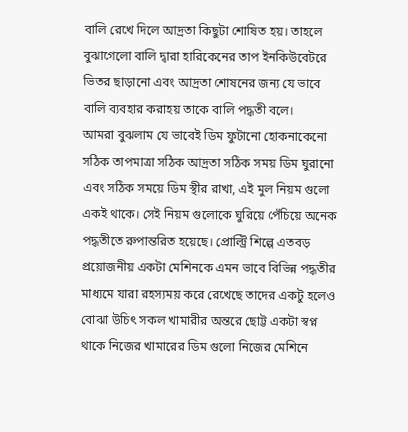বালি রেখে দিলে আদ্রতা কিছুটা শোষিত হয়। তাহলে বুঝাগেলো বালি দ্বারা হারিকেনের তাপ ইনকিউবেটরে ভিতর ছাড়ানো এবং আদ্রতা শোষনের জন্য যে ভাবে বালি ব্যবহার করাহয় তাকে বালি পদ্ধতী বলে।
আমরা বুঝলাম যে ভাবেই ডিম ফুটানো হোকনাকেনো সঠিক তাপমাত্রা সঠিক আদ্রতা সঠিক সময় ডিম ঘুরানো এবং সঠিক সময়ে ডিম স্থীর রাখা, এই মুল নিয়ম গুলো একই থাকে। সেই নিয়ম গুলোকে ঘুরিয়ে পেঁচিয়ে অনেক পদ্ধতীতে রুপান্তরিত হয়েছে। প্রোল্ট্রি শিল্পে এতবড় প্রয়োজনীয় একটা মেশিনকে এমন ভাবে বিভিন্ন পদ্ধতীর মাধ্যমে যারা রহস্যময় করে রেখেছে তাদের একটু হলেও বোঝা উচিৎ সকল খামারীর অন্তরে ছোট্ট একটা স্বপ্ন থাকে নিজের খামারের ডিম গুলো নিজের মেশিনে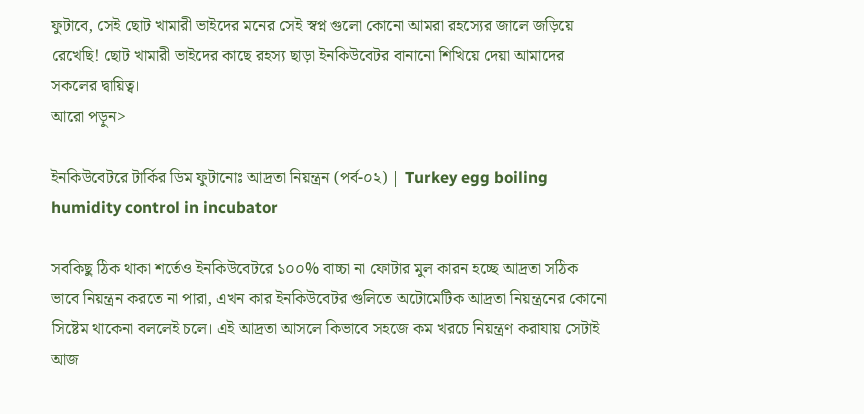ফুটাবে, সেই ছোট খামারী ভাইদের মনের সেই স্বপ্ন গুলো কোনো আমরা রহস্যের জালে জড়িয়ে রেখেছি! ছোট খামারী ভাইদের কাছে রহস্য ছাড়া ইনকিউবেটর বানানো শিখিয়ে দেয়া আমাদের সকলের দ্বায়িত্ব।
আরো পড়ুন>

ইনকিউবেটরে টার্কির ডিম ফুটানোঃ আদ্রতা নিয়ন্ত্রন (পর্ব-০২) | Turkey egg boiling humidity control in incubator

সবকিছু ঠিক থাকা শর্তেও ইনকিউবেটরে ১০০% বাচ্চা না ফোটার মুল কারন হচ্ছে আদ্রতা সঠিক ভাবে নিয়ন্ত্রন করতে না পারা, এখন কার ইনকিউবেটর গুলিতে অটোমেটিক আদ্রতা নিয়ন্ত্রনের কোনো সিষ্টেম থাকেনা বললেই চলে। এই আদ্রতা আসলে কিভাবে সহজে কম খরচে নিয়ন্ত্রণ করাযায় সেটাই আজ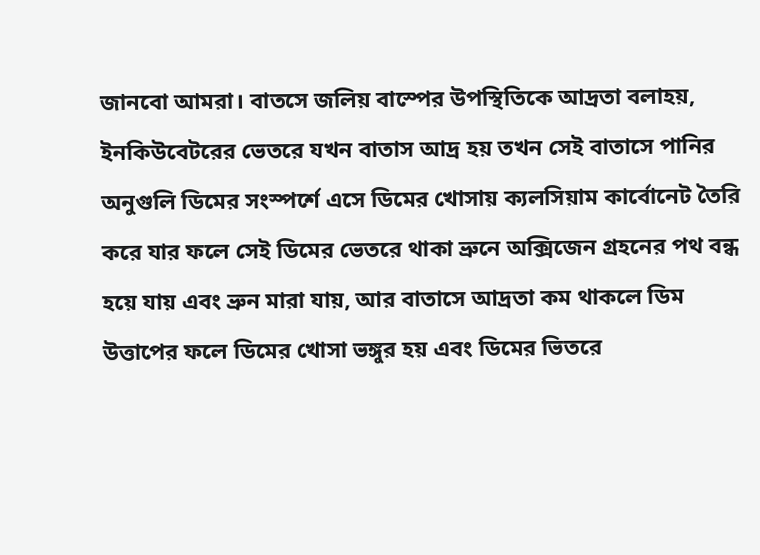জানবো আমরা। বাতসে জলিয় বাস্পের উপস্থিতিকে আদ্রতা বলাহয়, ইনকিউবেটরের ভেতরে যখন বাতাস আদ্র হয় তখন সেই বাতাসে পানির অনুগুলি ডিমের সংস্পর্শে এসে ডিমের খোসায় ক্যলসিয়াম কার্বোনেট তৈরি করে যার ফলে সেই ডিমের ভেতরে থাকা ভ্রুনে অক্সিজেন গ্রহনের পথ বন্ধ হয়ে যায় এবং ভ্রুন মারা যায়, আর বাতাসে আদ্রতা কম থাকলে ডিম উত্তাপের ফলে ডিমের খোসা ভঙ্গুর হয় এবং ডিমের ভিতরে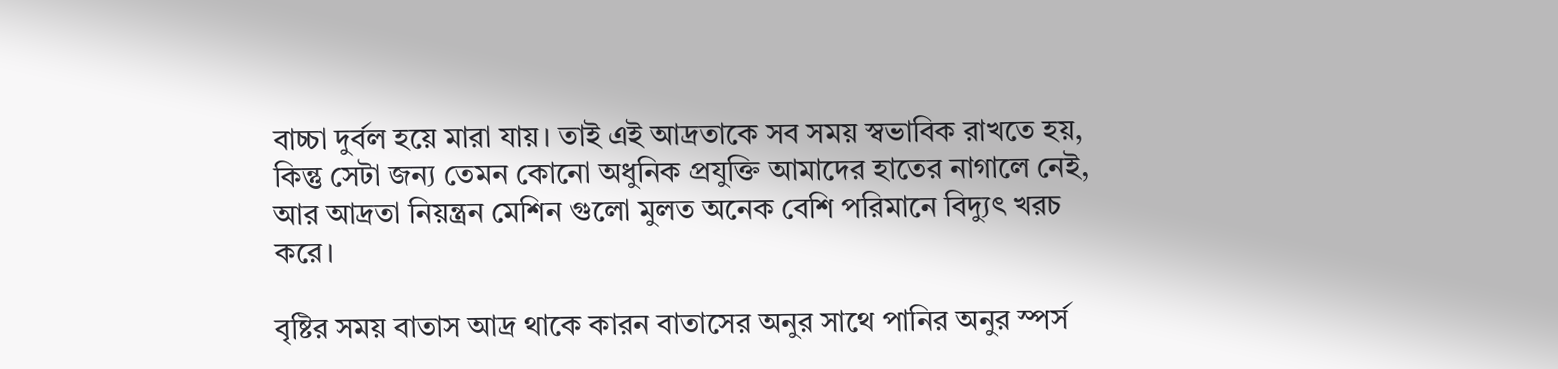বাচ্চা দুর্বল হয়ে মারা যায়। তাই এই আদ্রতাকে সব সময় স্বভাবিক রাখতে হয়, কিন্তু সেটা জন্য তেমন কোনো অধুনিক প্রযুক্তি আমাদের হাতের নাগালে নেই, আর আদ্রতা নিয়ন্ত্রন মেশিন গুলো মুলত অনেক বেশি পরিমানে বিদ্যুৎ খরচ করে।

বৃষ্টির সময় বাতাস আদ্র থাকে কারন বাতাসের অনুর সাথে পানির অনুর স্পর্স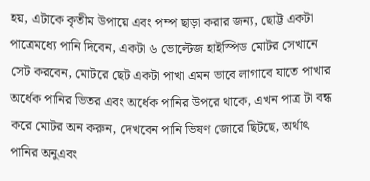হয়, এটাকে কৃতীম উপায়ে এবং পম্প ছাড়া করার জন্য, ছোট্ট একটা পাত্রেমধ্যে পানি দিবেন, একটা ৬ ভোল্টেজ হাইস্পিড মোটর সেখানে সেট করবেন, মোটরে ছেট একটা পাখা এমন ভাবে লাগাবে যাতে পাখার অর্ধেক পানির ভিতর এবং অর্ধেক পানির উপরে থাকে, এখন পাত্র টা বন্ধ করে মোটর অন করুন, দেখবেন পানি ভিষণ জোরে ছিটছে, অর্থাৎ পানির অনুএবং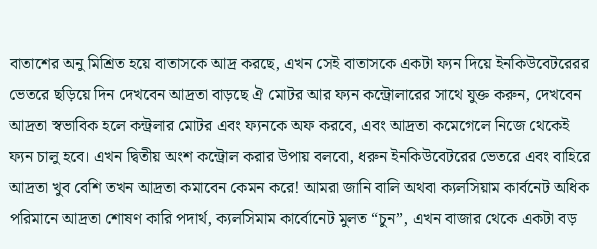বাতাশের অনু মিশ্রিত হয়ে বাতাসকে আদ্র করছে, এখন সেই বাতাসকে একটা ফ্যন দিয়ে ইনকিউবেটরেরর ভেতরে ছড়িয়ে দিন দেখবেন আদ্রতা বাড়ছে ঐ মোটর আর ফ্যন কন্ট্রোলারের সাথে যুক্ত করুন, দেখবেন আদ্রতা স্বভাবিক হলে কন্ট্রলার মোটর এবং ফ্যনকে অফ করবে, এবং আদ্রতা কমেগেলে নিজে থেকেই ফ্যন চালু হবে। এখন দ্বিতীয় অংশ কন্ট্রোল করার উপায় বলবো, ধরুন ইনকিউবেটরের ভেতরে এবং বাহিরে আদ্রতা খুব বেশি তখন আদ্রতা কমাবেন কেমন করে! আমরা জানি বালি অথবা ক্যলসিয়াম কার্বনেট অধিক পরিমানে আদ্রতা শোষণ কারি পদার্থ, ক্যলসিমাম কার্বোনেট মুলত “চুন”, এখন বাজার থেকে একটা বড়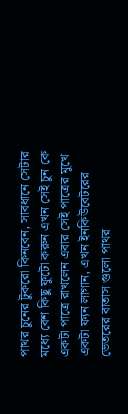পাথর চুনের টুকরো কিনবেন, সাবধানে সেটার মধ্যে বেশ কিছু ফুটো করুন এখন সেই চুন কে একটা পাত্রে রাখলেন এবার সেই পাত্রের মুখে একটা ফ্যন লাগান, এখন ইনকিউবেটরের ভেতরের বাতাস গুলো পাথর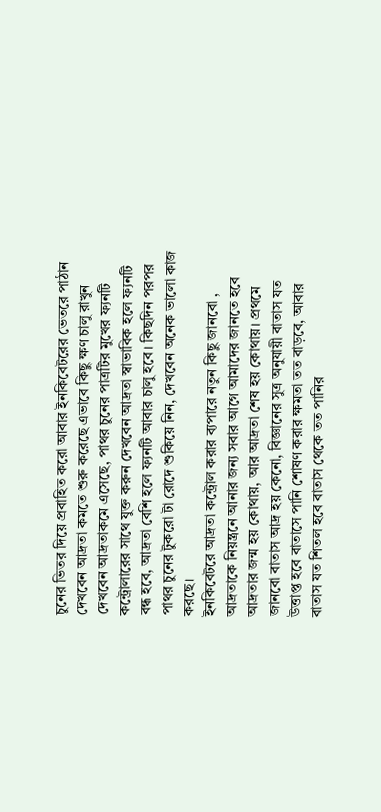চুনের ভিতর দিয়ে প্রবাহিত করো আবার ইনকিবেটরের ভেতরে পাঠান দেখবেন আদ্রতা কমতে শুরু করেছে এভাবে কিছু ক্ষণ চালু রাখুন দেখবেন আদ্রতাকমে এসেছে, পাথর চুনের পাত্রটির মুখের ফ্যনটি কন্ট্রোলারের সাথে যুক্ত করুন দেখবেন আদ্রতা স্বাভাবিক হলে ফ্যনটি বন্ধ হবে, আদ্রতা বেশি হলে ফ্যনটি আবার চালু হবে। কিছদিন পরপর পাথর চুনের টুকরো টা রোদে শুকিয়ে নিন, দেখবেন অনেক ভালো কাজ করছে।
ইনকিবেটরে আদ্রতা কন্ট্রোল করার ব্যপারে নতুন কিছু জানবো , আদ্রতাকে নিয়ন্ত্রনে আনার জন্য সবার আগে আমাদের জানতে হবে আদ্রতার জন্ম হয় কোথায়, আর আদ্রতা শেষ হয় কোথায়। প্রথমে জানবো বাতাস আদ্র হয় কেনো, বিজ্ঞানের সুত্র অনুযায়ী বাতাস যত উত্তাপ্ত হবে বাতাসে পানি শোষণ করার ক্ষমতা তত বাড়বে, আবার বাতাস যত শিতল হবে বাতাস থেকে তত পানির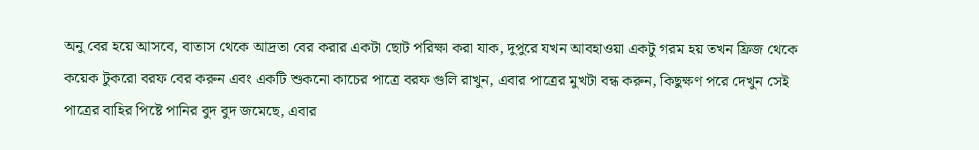অনু বের হয়ে আসবে, বাতাস থেকে আদ্রতা বের করার একটা ছোট পরিক্ষা করা যাক, দুপুরে যখন আবহাওয়া একটু গরম হয় তখন ফ্রিজ থেকে কয়েক টুকরো বরফ বের করুন এবং একটি শুকনো কাচের পাত্রে বরফ গুলি রাখুন, এবার পাত্রের মুখটা বন্ধ করুন, কিছুক্ষণ পরে দেখুন সেই পাত্রের বাহির পিষ্টে পানির বুদ বুদ জমেছে, এবার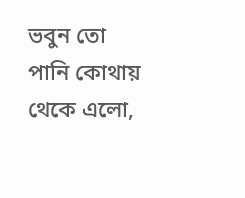ভবুন তো পানি কোথায় থেকে এলো,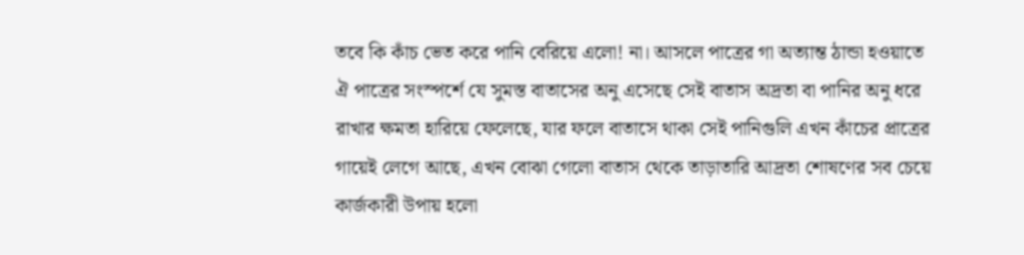তবে কি কাঁচ ভেত করে পানি বেরিয়ে এলো! না। আসলে পাত্রের গা অত্যান্ত ঠান্ডা হওয়াতে ঐ পাত্রের সংস্পর্শে যে সুমস্ত বাতাসের অনু এসেছে সেই বাতাস অদ্রতা বা পানির অনু ধরে রাখার ক্ষমতা হারিয়ে ফেলেছে, যার ফলে বাতাসে থাকা সেই পানিগুলি এখন কাঁচের প্রাত্রের গায়েই লেগে আছে, এখন বোঝা গেলো বাতাস থেকে তাড়াতারি আদ্রতা শোষণের সব চেয়ে কার্জকারী উপায় হলো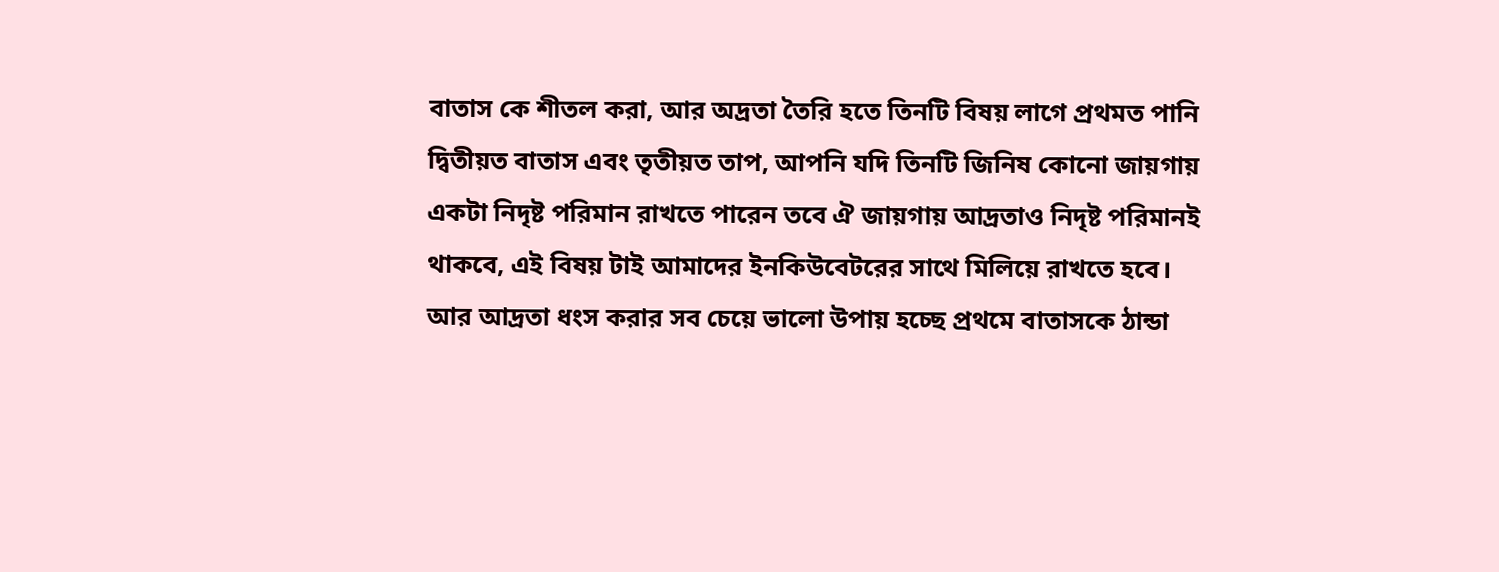বাতাস কে শীতল করা, আর অদ্রতা তৈরি হতে তিনটি বিষয় লাগে প্রথমত পানি দ্বিতীয়ত বাতাস এবং তৃতীয়ত তাপ, আপনি যদি তিনটি জিনিষ কোনো জায়গায় একটা নিদৃষ্ট পরিমান রাখতে পারেন তবে ঐ জায়গায় আদ্রতাও নিদৃষ্ট পরিমানই থাকবে, এই বিষয় টাই আমাদের ইনকিউবেটরের সাথে মিলিয়ে রাখতে হবে।
আর আদ্রতা ধংস করার সব চেয়ে ভালো উপায় হচ্ছে প্রথমে বাতাসকে ঠান্ডা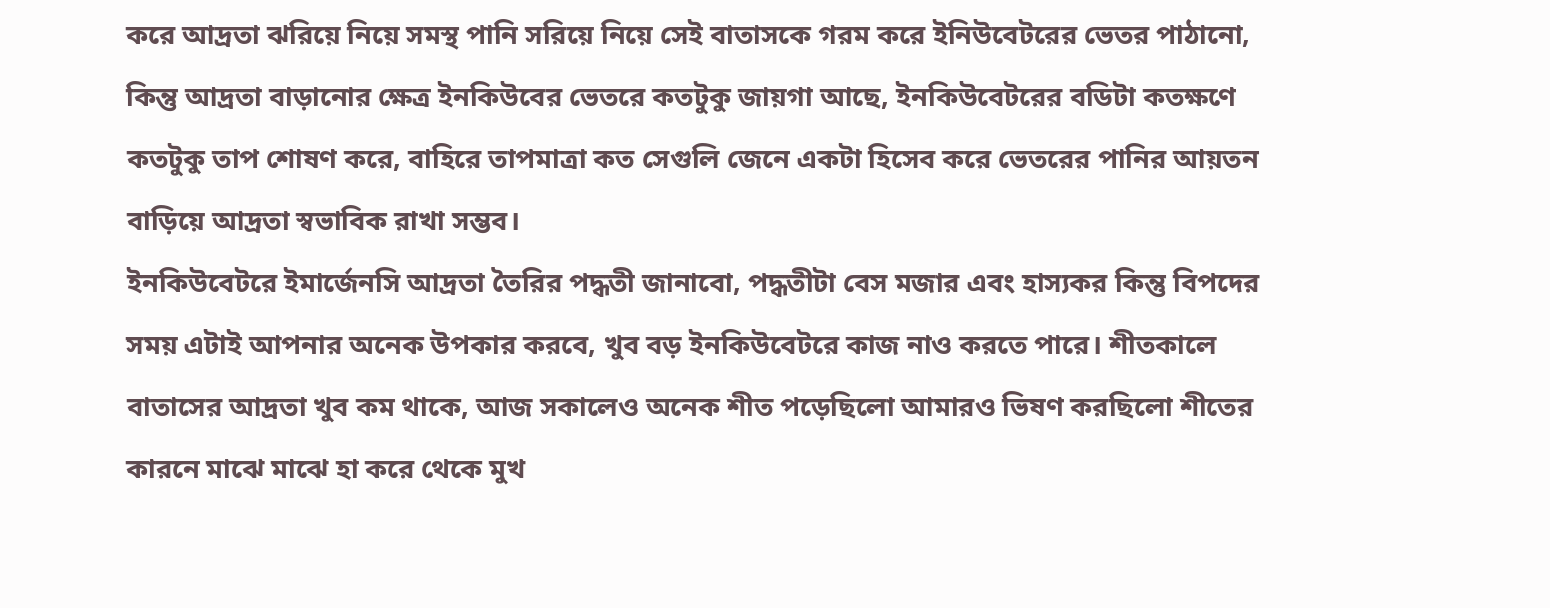করে আদ্রতা ঝরিয়ে নিয়ে সমস্থ পানি সরিয়ে নিয়ে সেই বাতাসকে গরম করে ইনিউবেটরের ভেতর পাঠানো, কিন্তু আদ্রতা বাড়ানোর ক্ষেত্র ইনকিউবের ভেতরে কতটুকু জায়গা আছে, ইনকিউবেটরের বডিটা কতক্ষণে কতটুকু তাপ শোষণ করে, বাহিরে তাপমাত্রা কত সেগুলি জেনে একটা হিসেব করে ভেতরের পানির আয়তন বাড়িয়ে আদ্রতা স্বভাবিক রাখা সম্ভব।
ইনকিউবেটরে ইমার্জেনসি আদ্রতা তৈরির পদ্ধতী জানাবো, পদ্ধতীটা বেস মজার এবং হাস্যকর কিন্তু বিপদের সময় এটাই আপনার অনেক উপকার করবে, খুব বড় ইনকিউবেটরে কাজ নাও করতে পারে। শীতকালে বাতাসের আদ্রতা খুব কম থাকে, আজ সকালেও অনেক শীত পড়েছিলো আমারও ভিষণ করছিলো শীতের কারনে মাঝে মাঝে হা করে থেকে মুখ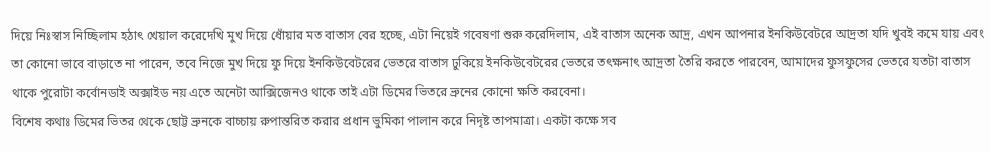দিয়ে নিঃস্বাস নিচ্ছিলাম হঠাৎ খেয়াল করেদেখি মুখ দিয়ে ধোঁয়ার মত বাতাস বের হচ্ছে, এটা নিয়েই গবেষণা শুরু করেদিলাম, এই বাতাস অনেক আদ্র, এখন আপনার ইনকিউবেটরে আদ্রতা যদি খুবই কমে যায় এবং তা কোনো ভাবে বাড়াতে না পারেন, তবে নিজে মুখ দিয়ে ফু দিয়ে ইনকিউবেটরের ভেতরে বাতাস ঢুকিয়ে ইনকিউবেটরের ভেতরে তৎক্ষনাৎ আদ্রতা তৈরি করতে পারবেন, আমাদের ফুসফুসের ভেতরে যতটা বাতাস থাকে পুরোটা কর্বোনডাই অক্সাইড নয় এতে অনেটা আক্সিজেনও থাকে তাই এটা ডিমের ভিতরে ভ্রুনের কোনো ক্ষতি করবেনা।
বিশেষ কথাঃ ডিমের ভিতর থেকে ছোট্ট ভ্রুনকে বাচ্চায় রুপান্তরিত করার প্রধান ভুমিকা পালান করে নিদৃষ্ট তাপমাত্রা। একটা কক্ষে সব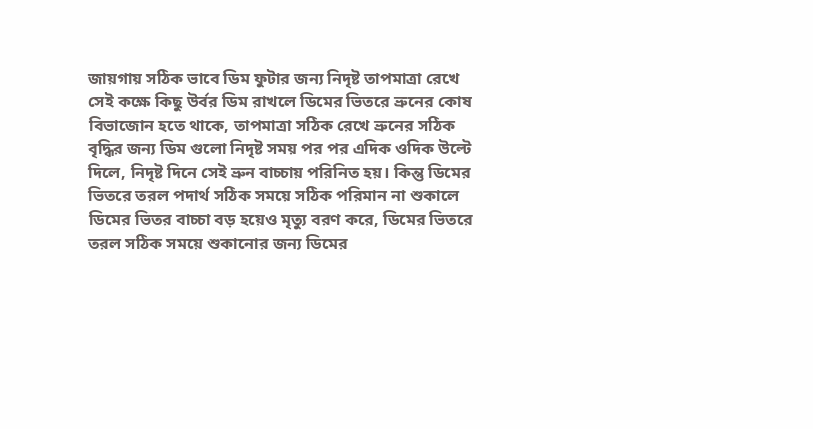জায়গায় সঠিক ভাবে ডিম ফুটার জন্য নিদৃষ্ট তাপমাত্রা রেখে সেই কক্ষে কিছু উর্বর ডিম রাখলে ডিমের ভিতরে ভ্রুনের কোষ বিভাজোন হতে থাকে, তাপমাত্রা সঠিক রেখে ভ্রুনের সঠিক বৃদ্ধির জন্য ডিম গুলো নিদৃষ্ট সময় পর পর এদিক ওদিক উল্টে দিলে, নিদৃষ্ট দিনে সেই ভ্রুন বাচ্চায় পরিনিত হয়। কিন্তু ডিমের ভিতরে তরল পদার্থ সঠিক সময়ে সঠিক পরিমান না শুকালে ডিমের ভিতর বাচ্চা বড় হয়েও মৃত্যু বরণ করে, ডিমের ভিতরে তরল সঠিক সময়ে শুকানোর জন্য ডিমের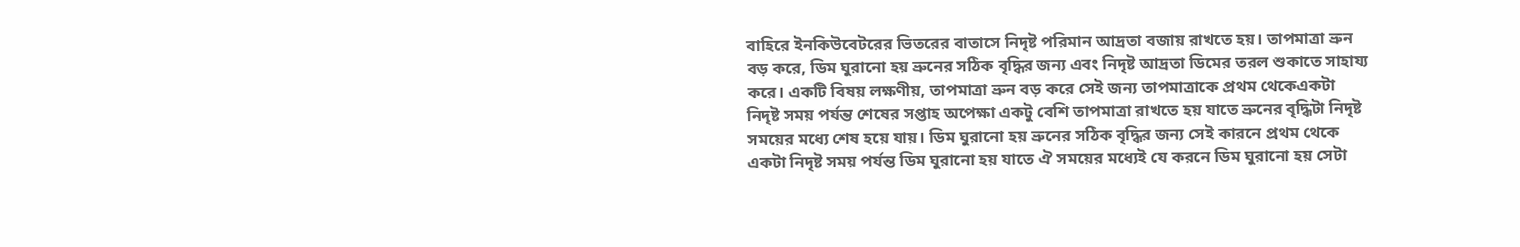বাহিরে ইনকিউবেটরের ভিতরের বাতাসে নিদৃষ্ট পরিমান আদ্রতা বজায় রাখতে হয়। তাপমাত্রা ভ্রুন বড় করে, ডিম ঘুরানো হয় ভ্রুনের সঠিক বৃদ্ধির জন্য এবং নিদৃষ্ট আদ্রতা ডিমের তরল শুকাতে সাহায্য করে। একটি বিষয় লক্ষণীয়, তাপমাত্রা ভ্রুন বড় করে সেই জন্য তাপমাত্রাকে প্রথম থেকেএকটা নিদৃষ্ট সময় পর্যন্ত শেষের সপ্তাহ অপেক্ষা একটু বেশি তাপমাত্রা রাখতে হয় যাতে ভ্রুনের বৃদ্ধিটা নিদৃষ্ট সময়ের মধ্যে শেষ হয়ে যায়। ডিম ঘুরানো হয় ভ্রুনের সঠিক বৃদ্ধির জন্য সেই কারনে প্রথম থেকে একটা নিদৃষ্ট সময় পর্যন্ত ডিম ঘুরানো হয় যাতে ঐ সময়ের মধ্যেই যে করনে ডিম ঘুরানো হয় সেটা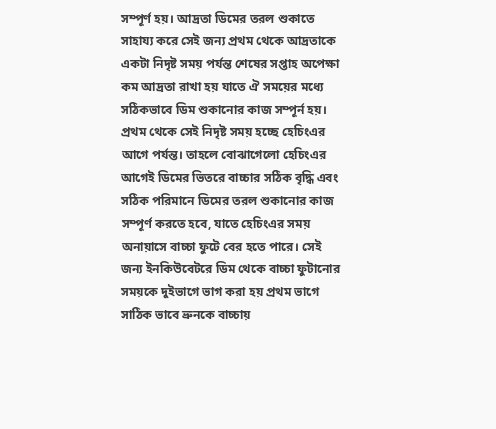সম্পূর্ণ হয়। আদ্রতা ডিমের তরল শুকাতে সাহায্য করে সেই জন্য প্রথম থেকে আদ্রতাকে একটা নিদৃষ্ট সময় পর্যন্ত শেষের সপ্তাহ অপেক্ষা কম আদ্রতা রাখা হয় যাতে ঐ সময়ের মধ্যে সঠিকভাবে ডিম শুকানোর কাজ সম্পূর্ন হয়। প্রথম থেকে সেই নিদৃষ্ট সময় হচ্ছে হেচিংএর আগে পর্যন্ত। তাহলে বোঝাগেলো হেচিংএর আগেই ডিমের ভিতরে বাচ্চার সঠিক বৃদ্ধি এবং সঠিক পরিমানে ডিমের তরল শুকানোর কাজ সম্পূর্ণ করতে হবে, যাতে হেচিংএর সময় অনায়াসে বাচ্চা ফুটে বের হতে পারে। সেই জন্য ইনকিউবেটরে ডিম থেকে বাচ্চা ফুটানোর সময়কে দুইভাগে ভাগ করা হয় প্রথম ভাগে সাঠিক ভাবে ভ্রুনকে বাচ্চায়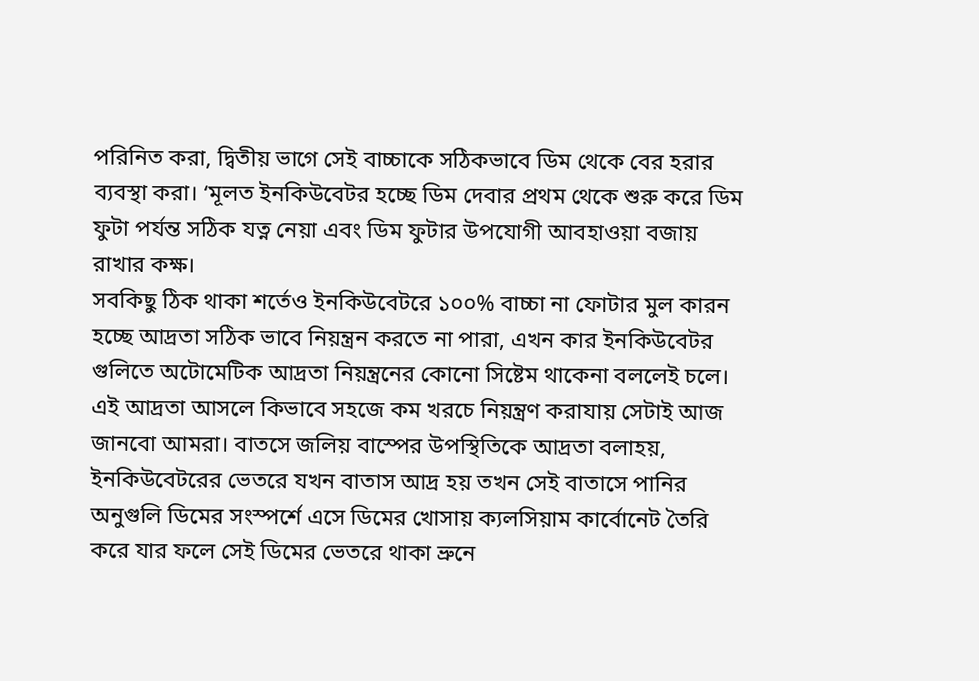পরিনিত করা, দ্বিতীয় ভাগে সেই বাচ্চাকে সঠিকভাবে ডিম থেকে বের হরার ব্যবস্থা করা। ‘মূলত ইনকিউবেটর হচ্ছে ডিম দেবার প্রথম থেকে শুরু করে ডিম ফুটা পর্যন্ত সঠিক যত্ন নেয়া এবং ডিম ফুটার উপযোগী আবহাওয়া বজায় রাখার কক্ষ।
সবকিছু ঠিক থাকা শর্তেও ইনকিউবেটরে ১০০% বাচ্চা না ফোটার মুল কারন হচ্ছে আদ্রতা সঠিক ভাবে নিয়ন্ত্রন করতে না পারা, এখন কার ইনকিউবেটর গুলিতে অটোমেটিক আদ্রতা নিয়ন্ত্রনের কোনো সিষ্টেম থাকেনা বললেই চলে। এই আদ্রতা আসলে কিভাবে সহজে কম খরচে নিয়ন্ত্রণ করাযায় সেটাই আজ জানবো আমরা। বাতসে জলিয় বাস্পের উপস্থিতিকে আদ্রতা বলাহয়, ইনকিউবেটরের ভেতরে যখন বাতাস আদ্র হয় তখন সেই বাতাসে পানির অনুগুলি ডিমের সংস্পর্শে এসে ডিমের খোসায় ক্যলসিয়াম কার্বোনেট তৈরি করে যার ফলে সেই ডিমের ভেতরে থাকা ভ্রুনে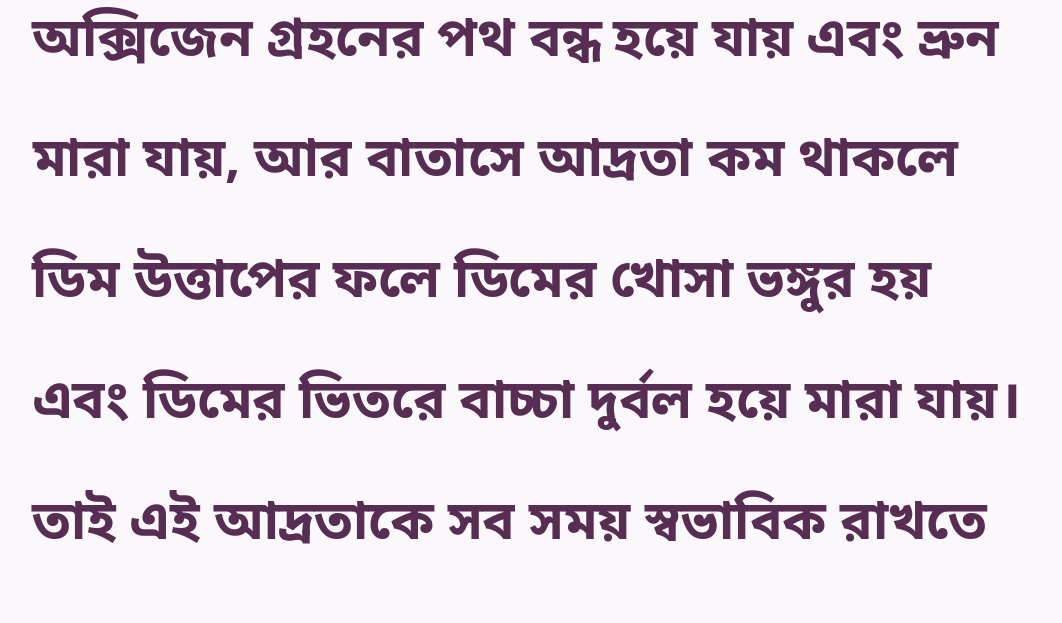অক্সিজেন গ্রহনের পথ বন্ধ হয়ে যায় এবং ভ্রুন মারা যায়, আর বাতাসে আদ্রতা কম থাকলে ডিম উত্তাপের ফলে ডিমের খোসা ভঙ্গুর হয় এবং ডিমের ভিতরে বাচ্চা দুর্বল হয়ে মারা যায়। তাই এই আদ্রতাকে সব সময় স্বভাবিক রাখতে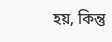হয়, কিন্তু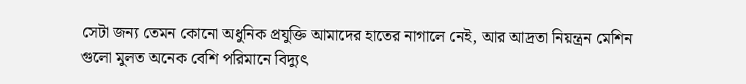সেটা জন্য তেমন কোনো অধুনিক প্রযুক্তি আমাদের হাতের নাগালে নেই, আর আদ্রতা নিয়ন্ত্রন মেশিন গুলো মুলত অনেক বেশি পরিমানে বিদ্যুৎ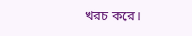খরচ করে।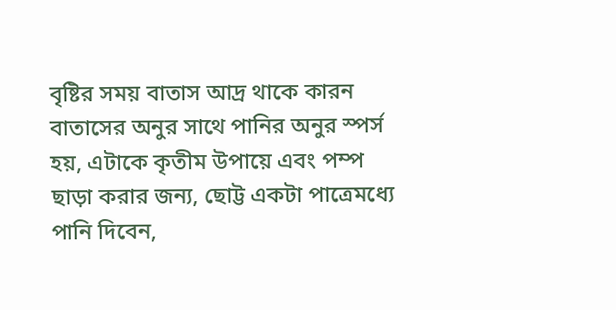বৃষ্টির সময় বাতাস আদ্র থাকে কারন বাতাসের অনুর সাথে পানির অনুর স্পর্স হয়, এটাকে কৃতীম উপায়ে এবং পম্প ছাড়া করার জন্য, ছোট্ট একটা পাত্রেমধ্যে পানি দিবেন,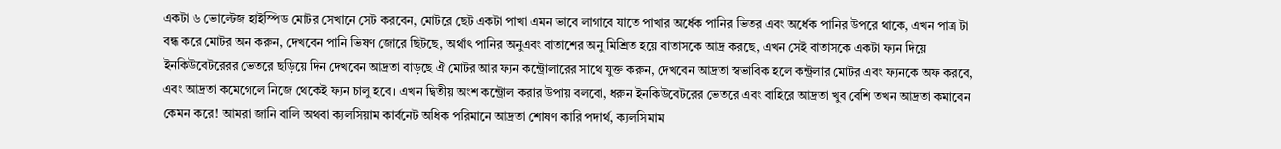একটা ৬ ভোল্টেজ হাইস্পিড মোটর সেখানে সেট করবেন, মোটরে ছেট একটা পাখা এমন ভাবে লাগাবে যাতে পাখার অর্ধেক পানির ভিতর এবং অর্ধেক পানির উপরে থাকে, এখন পাত্র টা বন্ধ করে মোটর অন করুন, দেখবেন পানি ভিষণ জোরে ছিটছে, অর্থাৎ পানির অনুএবং বাতাশের অনু মিশ্রিত হয়ে বাতাসকে আদ্র করছে, এখন সেই বাতাসকে একটা ফ্যন দিয়ে ইনকিউবেটরেরর ভেতরে ছড়িয়ে দিন দেখবেন আদ্রতা বাড়ছে ঐ মোটর আর ফ্যন কন্ট্রোলারের সাথে যুক্ত করুন, দেখবেন আদ্রতা স্বভাবিক হলে কন্ট্রলার মোটর এবং ফ্যনকে অফ করবে, এবং আদ্রতা কমেগেলে নিজে থেকেই ফ্যন চালু হবে। এখন দ্বিতীয় অংশ কন্ট্রোল করার উপায় বলবো, ধরুন ইনকিউবেটরের ভেতরে এবং বাহিরে আদ্রতা খুব বেশি তখন আদ্রতা কমাবেন কেমন করে! আমরা জানি বালি অথবা ক্যলসিয়াম কার্বনেট অধিক পরিমানে আদ্রতা শোষণ কারি পদার্থ, ক্যলসিমাম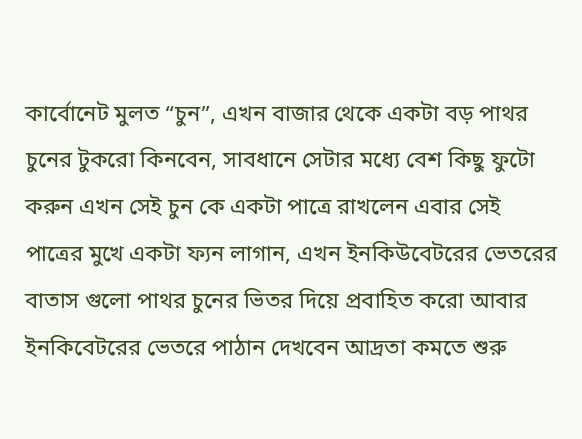কার্বোনেট মুলত “চুন”, এখন বাজার থেকে একটা বড় পাথর চুনের টুকরো কিনবেন, সাবধানে সেটার মধ্যে বেশ কিছু ফুটো করুন এখন সেই চুন কে একটা পাত্রে রাখলেন এবার সেই পাত্রের মুখে একটা ফ্যন লাগান, এখন ইনকিউবেটরের ভেতরের বাতাস গুলো পাথর চুনের ভিতর দিয়ে প্রবাহিত করো আবার ইনকিবেটরের ভেতরে পাঠান দেখবেন আদ্রতা কমতে শুরু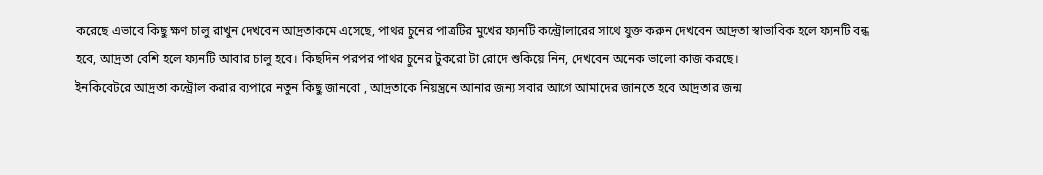করেছে এভাবে কিছু ক্ষণ চালু রাখুন দেখবেন আদ্রতাকমে এসেছে, পাথর চুনের পাত্রটির মুখের ফ্যনটি কন্ট্রোলারের সাথে যুক্ত করুন দেখবেন আদ্রতা স্বাভাবিক হলে ফ্যনটি বন্ধ হবে, আদ্রতা বেশি হলে ফ্যনটি আবার চালু হবে। কিছদিন পরপর পাথর চুনের টুকরো টা রোদে শুকিয়ে নিন, দেখবেন অনেক ভালো কাজ করছে।
ইনকিবেটরে আদ্রতা কন্ট্রোল করার ব্যপারে নতুন কিছু জানবো , আদ্রতাকে নিয়ন্ত্রনে আনার জন্য সবার আগে আমাদের জানতে হবে আদ্রতার জন্ম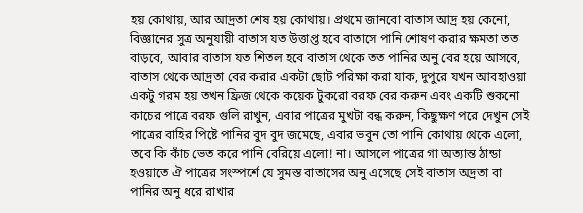হয় কোথায়, আর আদ্রতা শেষ হয় কোথায়। প্রথমে জানবো বাতাস আদ্র হয় কেনো, বিজ্ঞানের সুত্র অনুযায়ী বাতাস যত উত্তাপ্ত হবে বাতাসে পানি শোষণ করার ক্ষমতা তত বাড়বে, আবার বাতাস যত শিতল হবে বাতাস থেকে তত পানির অনু বের হয়ে আসবে, বাতাস থেকে আদ্রতা বের করার একটা ছোট পরিক্ষা করা যাক, দুপুরে যখন আবহাওয়া একটু গরম হয় তখন ফ্রিজ থেকে কয়েক টুকরো বরফ বের করুন এবং একটি শুকনো কাচের পাত্রে বরফ গুলি রাখুন, এবার পাত্রের মুখটা বন্ধ করুন, কিছুক্ষণ পরে দেখুন সেই পাত্রের বাহির পিষ্টে পানির বুদ বুদ জমেছে, এবার ভবুন তো পানি কোথায় থেকে এলো, তবে কি কাঁচ ভেত করে পানি বেরিয়ে এলো! না। আসলে পাত্রের গা অত্যান্ত ঠান্ডা হওয়াতে ঐ পাত্রের সংস্পর্শে যে সুমস্ত বাতাসের অনু এসেছে সেই বাতাস অদ্রতা বা পানির অনু ধরে রাখার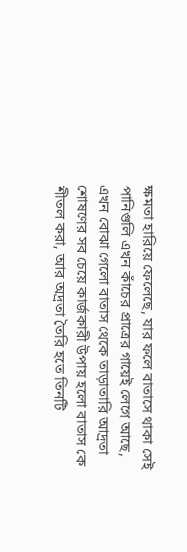ক্ষমতা হারিয়ে ফেলেছে, যার ফলে বাতাসে থাকা সেই পানিগুলি এখন কাঁচের প্রাত্রের গায়েই লেগে আছে, এখন বোঝা গেলো বাতাস থেকে তাড়াতারি আদ্রতা শোষণের সব চেয়ে কার্জকারী উপায় হলো বাতাস কে শীতল করা, আর অদ্রতা তৈরি হতে তিনটি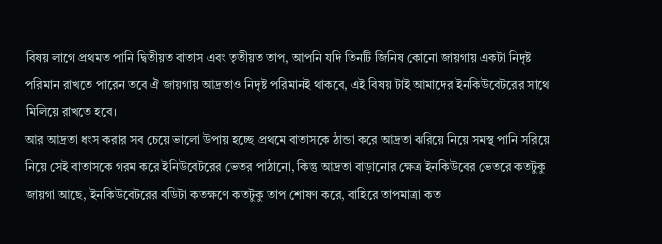বিষয় লাগে প্রথমত পানি দ্বিতীয়ত বাতাস এবং তৃতীয়ত তাপ, আপনি যদি তিনটি জিনিষ কোনো জায়গায় একটা নিদৃষ্ট পরিমান রাখতে পারেন তবে ঐ জায়গায় আদ্রতাও নিদৃষ্ট পরিমানই থাকবে, এই বিষয় টাই আমাদের ইনকিউবেটরের সাথে মিলিয়ে রাখতে হবে।
আর আদ্রতা ধংস করার সব চেয়ে ভালো উপায় হচ্ছে প্রথমে বাতাসকে ঠান্ডা করে আদ্রতা ঝরিয়ে নিয়ে সমস্থ পানি সরিয়ে নিয়ে সেই বাতাসকে গরম করে ইনিউবেটরের ভেতর পাঠানো, কিন্তু আদ্রতা বাড়ানোর ক্ষেত্র ইনকিউবের ভেতরে কতটুকু জায়গা আছে, ইনকিউবেটরের বডিটা কতক্ষণে কতটুকু তাপ শোষণ করে, বাহিরে তাপমাত্রা কত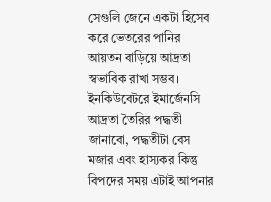সেগুলি জেনে একটা হিসেব করে ভেতরের পানির আয়তন বাড়িয়ে আদ্রতা স্বভাবিক রাখা সম্ভব।
ইনকিউবেটরে ইমার্জেনসি আদ্রতা তৈরির পদ্ধতী জানাবো, পদ্ধতীটা বেস মজার এবং হাস্যকর কিন্তু বিপদের সময় এটাই আপনার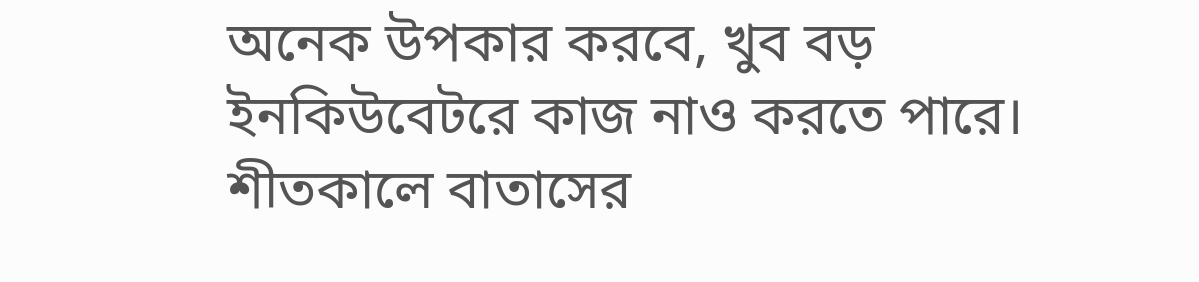অনেক উপকার করবে, খুব বড় ইনকিউবেটরে কাজ নাও করতে পারে। শীতকালে বাতাসের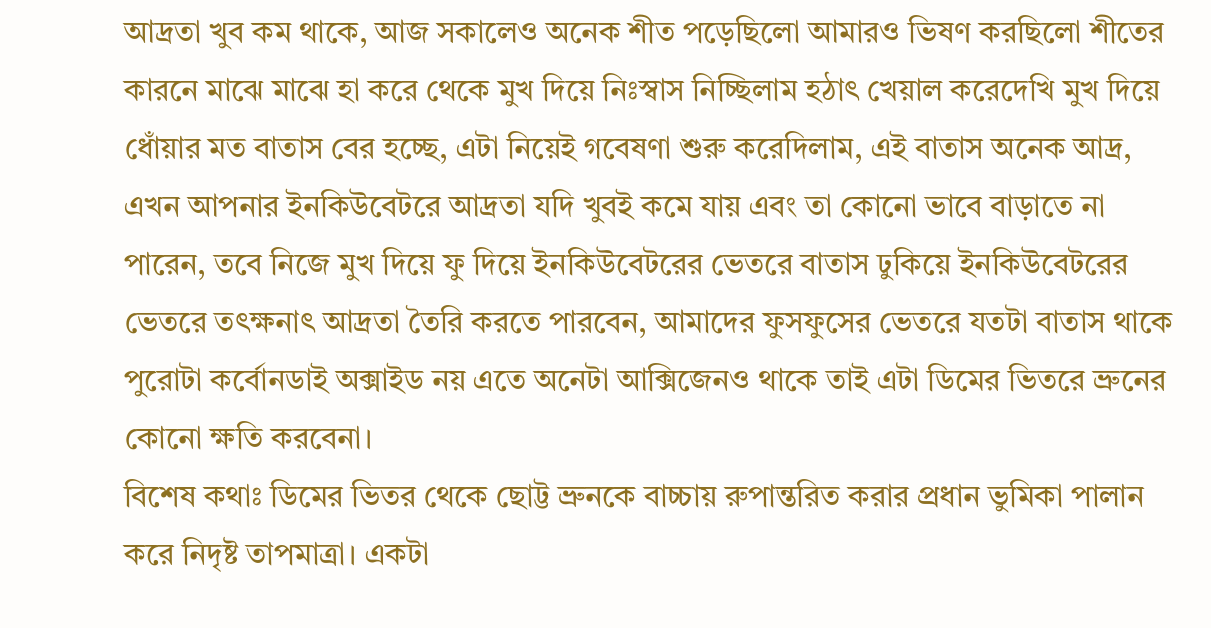আদ্রতা খুব কম থাকে, আজ সকালেও অনেক শীত পড়েছিলো আমারও ভিষণ করছিলো শীতের কারনে মাঝে মাঝে হা করে থেকে মুখ দিয়ে নিঃস্বাস নিচ্ছিলাম হঠাৎ খেয়াল করেদেখি মুখ দিয়ে ধোঁয়ার মত বাতাস বের হচ্ছে, এটা নিয়েই গবেষণা শুরু করেদিলাম, এই বাতাস অনেক আদ্র, এখন আপনার ইনকিউবেটরে আদ্রতা যদি খুবই কমে যায় এবং তা কোনো ভাবে বাড়াতে না পারেন, তবে নিজে মুখ দিয়ে ফু দিয়ে ইনকিউবেটরের ভেতরে বাতাস ঢুকিয়ে ইনকিউবেটরের ভেতরে তৎক্ষনাৎ আদ্রতা তৈরি করতে পারবেন, আমাদের ফুসফুসের ভেতরে যতটা বাতাস থাকে পুরোটা কর্বোনডাই অক্সাইড নয় এতে অনেটা আক্সিজেনও থাকে তাই এটা ডিমের ভিতরে ভ্রুনের কোনো ক্ষতি করবেনা।
বিশেষ কথাঃ ডিমের ভিতর থেকে ছোট্ট ভ্রুনকে বাচ্চায় রুপান্তরিত করার প্রধান ভুমিকা পালান করে নিদৃষ্ট তাপমাত্রা। একটা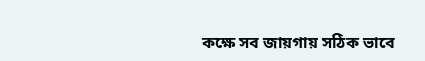কক্ষে সব জায়গায় সঠিক ভাবে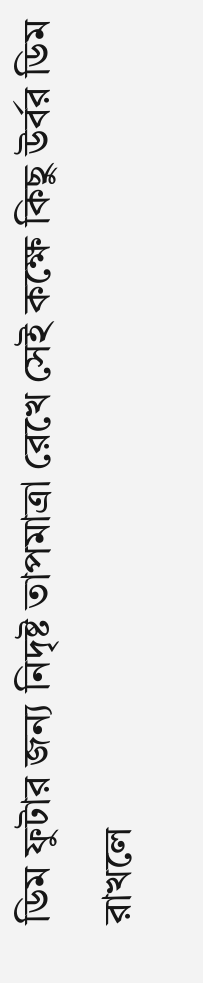ডিম ফুটার জন্য নিদৃষ্ট তাপমাত্রা রেখে সেই কক্ষে কিছু উর্বর ডিম রাখলে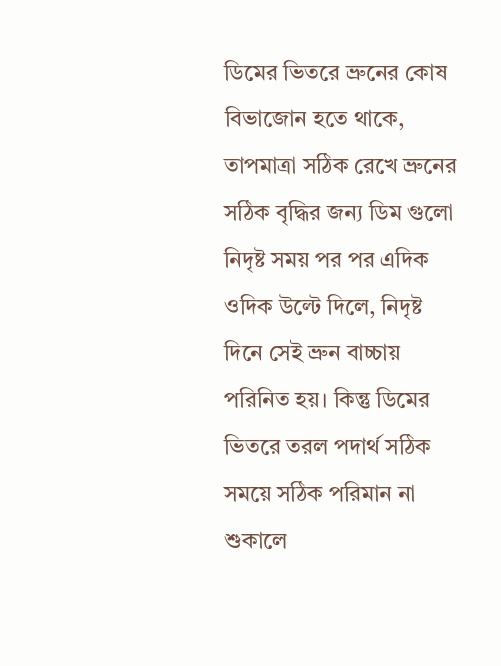ডিমের ভিতরে ভ্রুনের কোষ বিভাজোন হতে থাকে, তাপমাত্রা সঠিক রেখে ভ্রুনের সঠিক বৃদ্ধির জন্য ডিম গুলো নিদৃষ্ট সময় পর পর এদিক ওদিক উল্টে দিলে, নিদৃষ্ট দিনে সেই ভ্রুন বাচ্চায় পরিনিত হয়। কিন্তু ডিমের ভিতরে তরল পদার্থ সঠিক সময়ে সঠিক পরিমান না শুকালে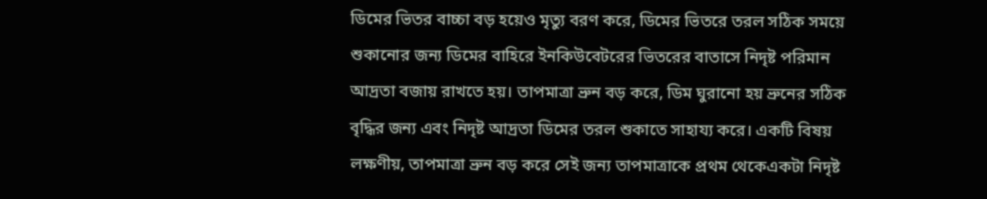ডিমের ভিতর বাচ্চা বড় হয়েও মৃত্যু বরণ করে, ডিমের ভিতরে তরল সঠিক সময়ে শুকানোর জন্য ডিমের বাহিরে ইনকিউবেটরের ভিতরের বাতাসে নিদৃষ্ট পরিমান আদ্রতা বজায় রাখতে হয়। তাপমাত্রা ভ্রুন বড় করে, ডিম ঘুরানো হয় ভ্রুনের সঠিক বৃদ্ধির জন্য এবং নিদৃষ্ট আদ্রতা ডিমের তরল শুকাতে সাহায্য করে। একটি বিষয় লক্ষণীয়, তাপমাত্রা ভ্রুন বড় করে সেই জন্য তাপমাত্রাকে প্রথম থেকেএকটা নিদৃষ্ট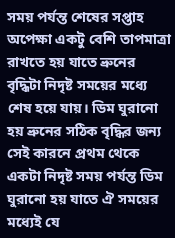সময় পর্যন্ত শেষের সপ্তাহ অপেক্ষা একটু বেশি তাপমাত্রা রাখতে হয় যাতে ভ্রুনের বৃদ্ধিটা নিদৃষ্ট সময়ের মধ্যে শেষ হয়ে যায়। ডিম ঘুরানো হয় ভ্রুনের সঠিক বৃদ্ধির জন্য সেই কারনে প্রথম থেকে একটা নিদৃষ্ট সময় পর্যন্ত ডিম ঘুরানো হয় যাতে ঐ সময়ের মধ্যেই যে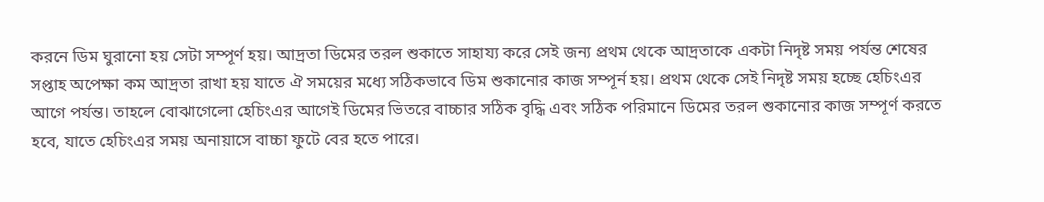করনে ডিম ঘুরানো হয় সেটা সম্পূর্ণ হয়। আদ্রতা ডিমের তরল শুকাতে সাহায্য করে সেই জন্য প্রথম থেকে আদ্রতাকে একটা নিদৃষ্ট সময় পর্যন্ত শেষের সপ্তাহ অপেক্ষা কম আদ্রতা রাখা হয় যাতে ঐ সময়ের মধ্যে সঠিকভাবে ডিম শুকানোর কাজ সম্পূর্ন হয়। প্রথম থেকে সেই নিদৃষ্ট সময় হচ্ছে হেচিংএর আগে পর্যন্ত। তাহলে বোঝাগেলো হেচিংএর আগেই ডিমের ভিতরে বাচ্চার সঠিক বৃদ্ধি এবং সঠিক পরিমানে ডিমের তরল শুকানোর কাজ সম্পূর্ণ করতে হবে, যাতে হেচিংএর সময় অনায়াসে বাচ্চা ফুটে বের হতে পারে।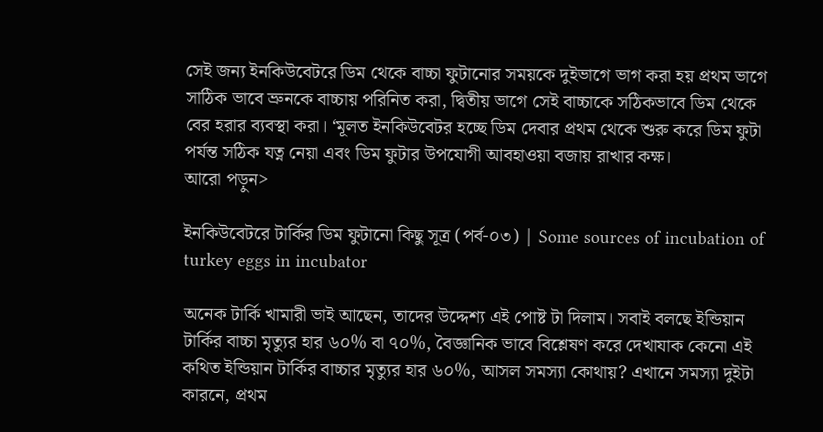সেই জন্য ইনকিউবেটরে ডিম থেকে বাচ্চা ফুটানোর সময়কে দুইভাগে ভাগ করা হয় প্রথম ভাগে সাঠিক ভাবে ভ্রুনকে বাচ্চায় পরিনিত করা, দ্বিতীয় ভাগে সেই বাচ্চাকে সঠিকভাবে ডিম থেকে বের হরার ব্যবস্থা করা। ‘মূলত ইনকিউবেটর হচ্ছে ডিম দেবার প্রথম থেকে শুরু করে ডিম ফুটা পর্যন্ত সঠিক যত্ন নেয়া এবং ডিম ফুটার উপযোগী আবহাওয়া বজায় রাখার কক্ষ।
আরো পড়ুন>

ইনকিউবেটরে টার্কির ডিম ফুটানো কিছু সূত্র (পর্ব-০৩) | Some sources of incubation of turkey eggs in incubator

অনেক টার্কি খামারী ভাই আছেন, তাদের উদ্দেশ্য এই পোষ্ট টা দিলাম। সবাই বলছে ইন্ডিয়ান টার্কির বাচ্চা মৃত্যুর হার ৬০% বা ৭০%, বৈজ্ঞানিক ভাবে বিশ্লেষণ করে দেখাযাক কেনো এই কথিত ইন্ডিয়ান টার্কির বাচ্চার মৃত্যুর হার ৬০%, আসল সমস্যা কোথায়? এখানে সমস্যা দুইটা কারনে, প্রথম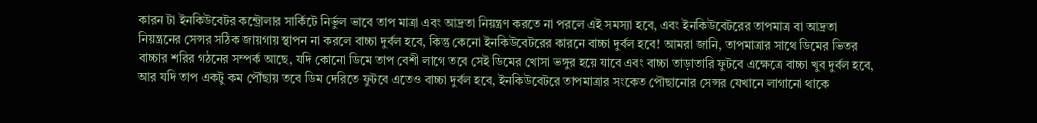কারন টা ইনকিউবেটর কন্ট্রোলার সার্কিটে নির্ভুল ভাবে তাপ মাত্রা এবং আদ্রতা নিয়ন্ত্রণ করতে না পরলে এই সমস্যা হবে, এবং ইনকিউবেটরের তাপমাত্র বা আদ্রতা নিয়ন্ত্রনের সেন্সর সঠিক জায়গায় স্থাপন না করলে বাচ্চা দুর্বল হবে, কিন্তু কেনো ইনকিউবেটরের কারনে বাচ্চা দুর্বল হবে! আমরা জানি, তাপমাত্রার সাথে ডিমের ভিতর বাচ্চার শরির গঠনের সম্পর্ক আছে, যদি কোনো ডিমে তাপ বেশী লাগে তবে সেই ডিমের খোসা ভঙ্গুর হয়ে যাবে এবং বাচ্চা তাড়াতারি ফুটবে এক্ষেত্রে বাচ্চা খুব দুর্বল হবে, আর যদি তাপ একটু কম পৌঁছায় তবে ডিম দেরিতে ফুটবে এতেও বাচ্চা দুর্বল হবে, ইনকিউবেটরে তাপমাত্রার সংকেত পৌছানোর সেন্সর যেখানে লাগানো থাকে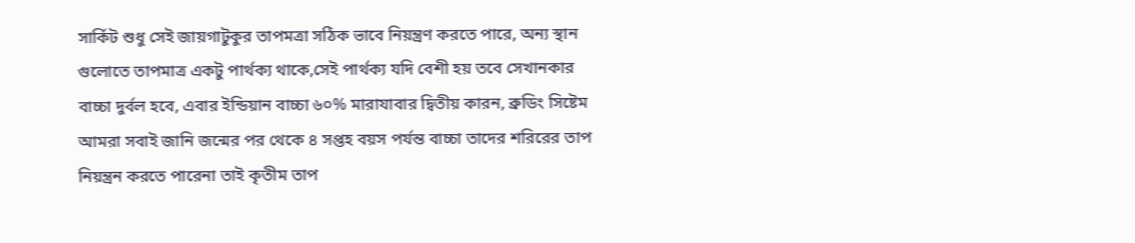সার্কিট শুধু সেই জায়গাটুকুর তাপমত্রা সঠিক ভাবে নিয়ন্ত্রণ করতে পারে, অন্য স্থান গুলোতে তাপমাত্র একটু পার্থক্য থাকে,সেই পার্থক্য যদি বেশী হয় তবে সেখানকার বাচ্চা দুর্বল হবে, এবার ইন্ডিয়ান বাচ্চা ৬০% মারাযাবার দ্বিতীয় কারন, ব্রুডিং সিষ্টেম আমরা সবাই জানি জন্মের পর থেকে ৪ সপ্তহ বয়স পর্যন্ত বাচ্চা তাদের শরিরের তাপ নিয়ন্ত্রন করতে পারেনা তাই কৃতীম তাপ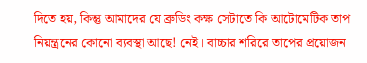দিতে হয়, কিন্তু আমাদের যে ব্রুডিং কক্ষ সেটাতে কি আটোমেটিক তাপ নিয়ন্ত্রনের কোনো ব্যবস্থা আছে! নেই। বাচ্চার শরিরে তাপের প্রয়োজন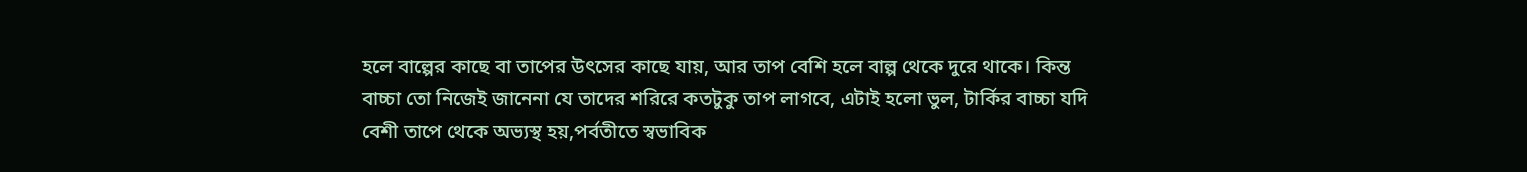হলে বাল্পের কাছে বা তাপের উৎসের কাছে যায়, আর তাপ বেশি হলে বাল্প থেকে দুরে থাকে। কিন্ত বাচ্চা তো নিজেই জানেনা যে তাদের শরিরে কতটুকু তাপ লাগবে, এটাই হলো ভুল, টার্কির বাচ্চা যদি বেশী তাপে থেকে অভ্যস্থ হয়,পর্বতীতে স্বভাবিক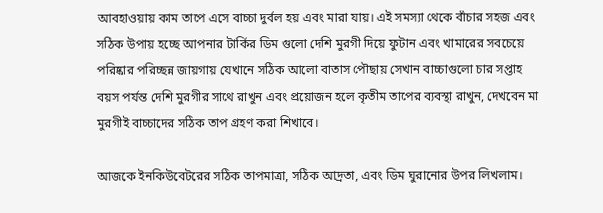আবহাওয়ায় কাম তাপে এসে বাচ্চা দুর্বল হয় এবং মারা যায়। এই সমস্যা থেকে বাঁচার সহজ এবং সঠিক উপায় হচ্ছে আপনার টার্কির ডিম গুলো দেশি মুরগী দিয়ে ফুটান এবং খামারের সবচেয়ে পরিষ্কার পরিচ্ছন্ন জায়গায় যেখানে সঠিক আলো বাতাস পৌছায় সেখান বাচ্চাগুলো চার সপ্তাহ বয়স পর্যন্ত দেশি মুরগীর সাথে রাখুন এবং প্রয়োজন হলে কৃতীম তাপের ব্যবস্থা রাখুন, দেখবেন মা মুরগীই বাচ্চাদের সঠিক তাপ গ্রহণ করা শিখাবে।

আজকে ইনকিউবেটরের সঠিক তাপমাত্রা, সঠিক আদ্রতা, এবং ডিম ঘুরানোর উপর লিখলাম।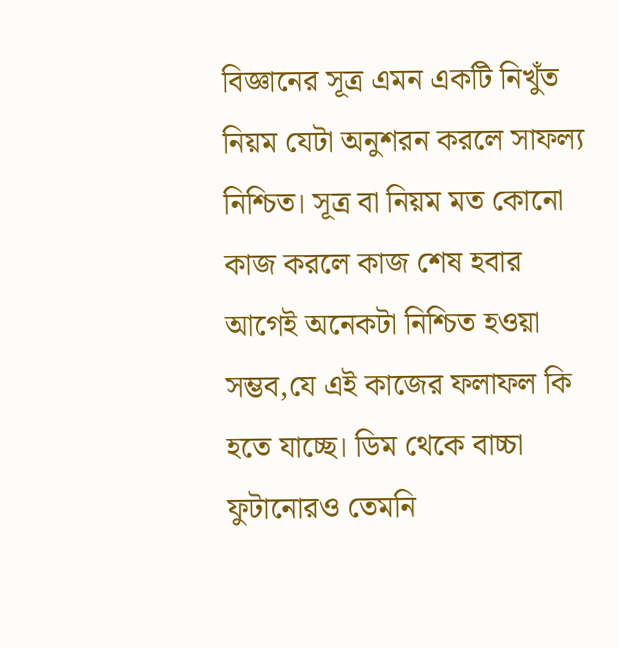বিজ্ঞানের সূত্র এমন একটি নিখুঁত নিয়ম যেটা অনুশরন করলে সাফল্য নিশ্চিত। সূত্র বা নিয়ম মত কোনো কাজ করলে কাজ শেষ হবার আগেই অনেকটা নিশ্চিত হওয়া সম্ভব,যে এই কাজের ফলাফল কি হতে যাচ্ছে। ডিম থেকে বাচ্চা ফুটানোরও তেমনি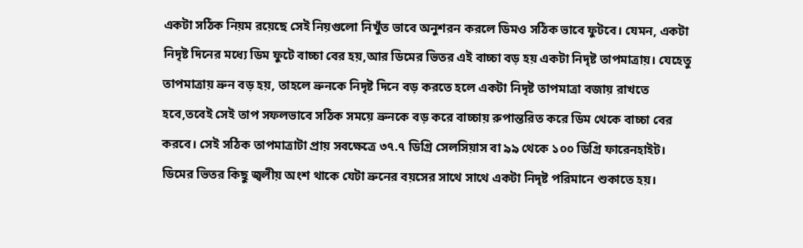একটা সঠিক নিয়ম রয়েছে সেই নিয়গুলো নিখুঁত ভাবে অনুশরন করলে ডিমও সঠিক ভাবে ফুটবে। যেমন, একটা নিদৃষ্ট দিনের মধ্যে ডিম ফুটে বাচ্চা বের হয়,আর ডিমের ভিতর এই বাচ্চা বড় হয় একটা নিদৃষ্ট তাপমাত্রায়। যেহেতু তাপমাত্রায় ভ্রুন বড় হয়, তাহলে ভ্রুনকে নিদৃষ্ট দিনে বড় করতে হলে একটা নিদৃষ্ট তাপমাত্রা বজায় রাখতে হবে,তবেই সেই তাপ সফলভাবে সঠিক সময়ে ভ্রুনকে বড় করে বাচ্চায় রুপান্তরিত করে ডিম থেকে বাচ্চা বের করবে। সেই সঠিক তাপমাত্রাটা প্রায় সবক্ষেত্রে ৩৭.৭ ডিগ্রি সেলসিয়াস বা ৯৯ থেকে ১০০ ডিগ্রি ফারেনহাইট। ডিমের ভিতর কিছু জ্বলীয় অংশ থাকে যেটা ভ্রুনের বয়সের সাথে সাথে একটা নিদৃষ্ট পরিমানে শুকাতে হয়।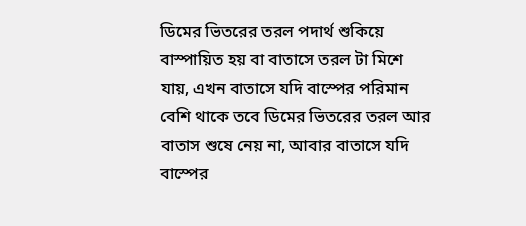ডিমের ভিতরের তরল পদার্থ শুকিয়ে বাস্পায়িত হয় বা বাতাসে তরল টা মিশে যায়, এখন বাতাসে যদি বাস্পের পরিমান বেশি থাকে তবে ডিমের ভিতরের তরল আর বাতাস শুষে নেয় না, আবার বাতাসে যদি বাস্পের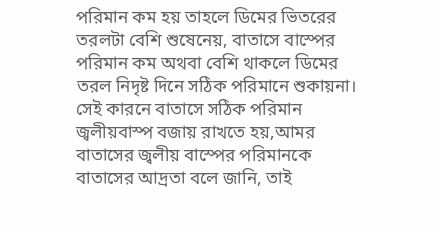পরিমান কম হয় তাহলে ডিমের ভিতরের তরলটা বেশি শুষেনেয়, বাতাসে বাস্পের পরিমান কম অথবা বেশি থাকলে ডিমের তরল নিদৃষ্ট দিনে সঠিক পরিমানে শুকায়না। সেই কারনে বাতাসে সঠিক পরিমান জ্বলীয়বাস্প বজায় রাখতে হয়,আমর বাতাসের জ্বলীয় বাস্পের পরিমানকে বাতাসের আদ্রতা বলে জানি, তাই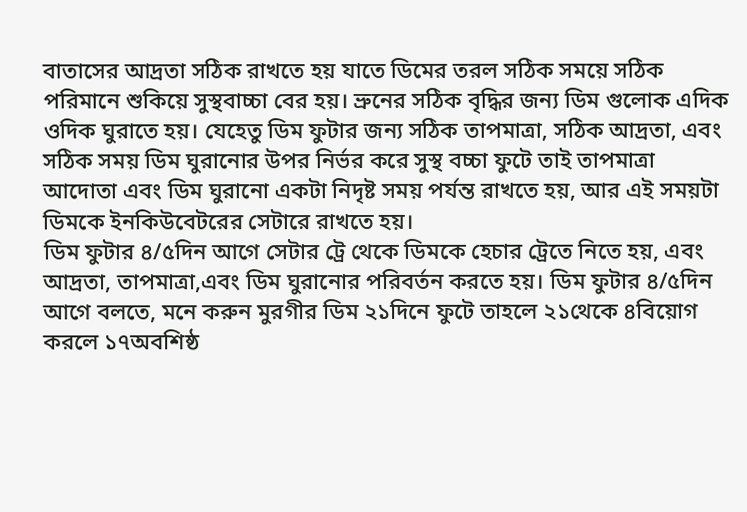বাতাসের আদ্রতা সঠিক রাখতে হয় যাতে ডিমের তরল সঠিক সময়ে সঠিক পরিমানে শুকিয়ে সুস্থবাচ্চা বের হয়। ভ্রুনের সঠিক বৃদ্ধির জন্য ডিম গুলোক এদিক ওদিক ঘুরাতে হয়। যেহেতু ডিম ফুটার জন্য সঠিক তাপমাত্রা, সঠিক আদ্রতা, এবং সঠিক সময় ডিম ঘুরানোর উপর নির্ভর করে সুস্থ বচ্চা ফুটে তাই তাপমাত্রা আদোতা এবং ডিম ঘুরানো একটা নিদৃষ্ট সময় পর্যন্ত রাখতে হয়, আর এই সময়টা ডিমকে ইনকিউবেটরের সেটারে রাখতে হয়।
ডিম ফুটার ৪/৫দিন আগে সেটার ট্রে থেকে ডিমকে হেচার ট্রেতে নিতে হয়, এবং আদ্রতা, তাপমাত্রা,এবং ডিম ঘুরানোর পরিবর্তন করতে হয়। ডিম ফুটার ৪/৫দিন আগে বলতে, মনে করুন মুরগীর ডিম ২১দিনে ফুটে তাহলে ২১থেকে ৪বিয়োগ করলে ১৭অবশিষ্ঠ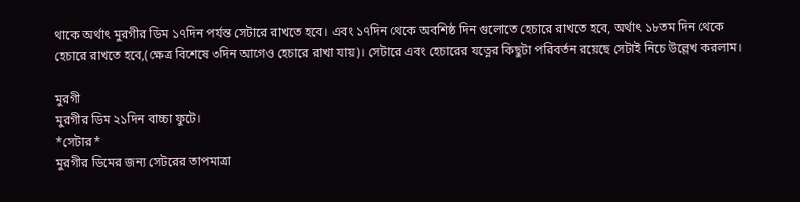থাকে অর্থাৎ মুরগীর ডিম ১৭দিন পর্যন্ত সেটারে রাখতে হবে। এবং ১৭দিন থেকে অবশিষ্ঠ দিন গুলোতে হেচারে রাখতে হবে, অর্থাৎ ১৮তম দিন থেকে হেচারে রাখতে হবে,(ক্ষেত্র বিশেষে ৩দিন আগেও হেচারে রাখা যায়)। সেটারে এবং হেচারের যত্নের কিছুটা পরিবর্তন রয়েছে সেটাই নিচে উল্লেখ করলাম।

মুরগী
মুরগীর ডিম ২১দিন বাচ্চা ফুটে।
*সেটার*
মুরগীর ডিমের জন্য সেটরের তাপমাত্রা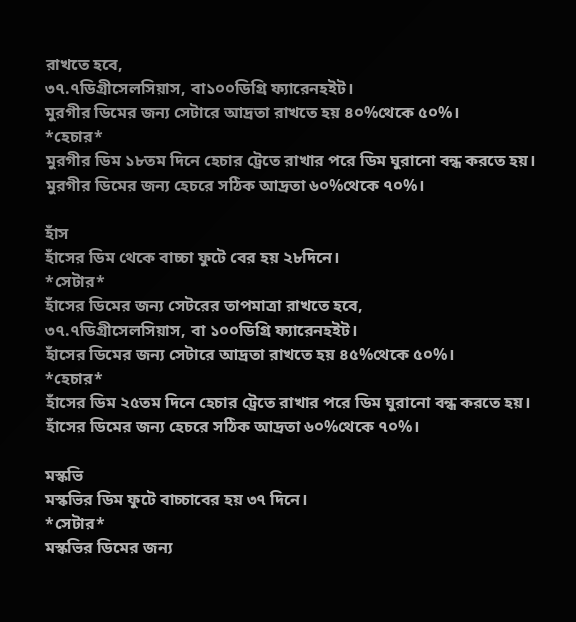রাখতে হবে,
৩৭.৭ডিগ্রীসেলসিয়াস, বা১০০ডিগ্রি ফ্যারেনহইট।
মুরগীর ডিমের জন্য সেটারে আদ্রতা রাখতে হয় ৪০%থেকে ৫০%।
*হেচার*
মুরগীর ডিম ১৮তম দিনে হেচার ট্রেতে রাখার পরে ডিম ঘুরানো বন্ধ করতে হয়।
মুরগীর ডিমের জন্য হেচরে সঠিক আদ্রতা ৬০%থেকে ৭০%।

হাঁস
হাঁসের ডিম থেকে বাচ্চা ফুটে বের হয় ২৮দিনে।
*সেটার*
হাঁসের ডিমের জন্য সেটরের তাপমাত্রা রাখতে হবে,
৩৭.৭ডিগ্রীসেলসিয়াস, বা ১০০ডিগ্রি ফ্যারেনহইট।
হাঁসের ডিমের জন্য সেটারে আদ্রতা রাখতে হয় ৪৫%থেকে ৫০%।
*হেচার*
হাঁসের ডিম ২৫তম দিনে হেচার ট্রেতে রাখার পরে ডিম ঘুরানো বন্ধ করতে হয়।
হাঁসের ডিমের জন্য হেচরে সঠিক আদ্রতা ৬০%থেকে ৭০%।

মস্কভি
মস্কভির ডিম ফুটে বাচ্চাবের হয় ৩৭ দিনে।
*সেটার*
মস্কভির ডিমের জন্য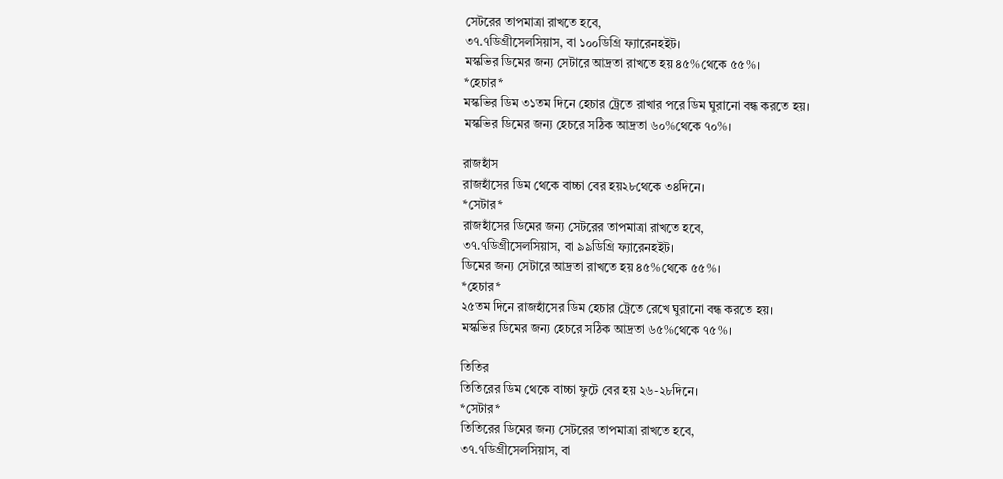সেটরের তাপমাত্রা রাখতে হবে,
৩৭.৭ডিগ্রীসেলসিয়াস, বা ১০০ডিগ্রি ফ্যারেনহইট।
মস্কভির ডিমের জন্য সেটারে আদ্রতা রাখতে হয় ৪৫%থেকে ৫৫%।
*হেচার*
মস্কভির ডিম ৩১তম দিনে হেচার ট্রেতে রাখার পরে ডিম ঘুরানো বন্ধ করতে হয়।
মস্কভির ডিমের জন্য হেচরে সঠিক আদ্রতা ৬০%থেকে ৭০%।

রাজহাঁস
রাজহাঁসের ডিম থেকে বাচ্চা বের হয়২৮থেকে ৩৪দিনে।
*সেটার*
রাজহাঁসের ডিমের জন্য সেটরের তাপমাত্রা রাখতে হবে,
৩৭.৭ডিগ্রীসেলসিয়াস, বা ৯৯ডিগ্রি ফ্যারেনহইট।
ডিমের জন্য সেটারে আদ্রতা রাখতে হয় ৪৫%থেকে ৫৫%।
*হেচার*
২৫তম দিনে রাজহাঁসের ডিম হেচার ট্রেতে রেখে ঘুরানো বন্ধ করতে হয়।
মস্কভির ডিমের জন্য হেচরে সঠিক আদ্রতা ৬৫%থেকে ৭৫%।

তিতির
তিতিরের ডিম থেকে বাচ্চা ফুটে বের হয় ২৬-২৮দিনে।
*সেটার*
তিতিরের ডিমের জন্য সেটরের তাপমাত্রা রাখতে হবে,
৩৭.৭ডিগ্রীসেলসিয়াস, বা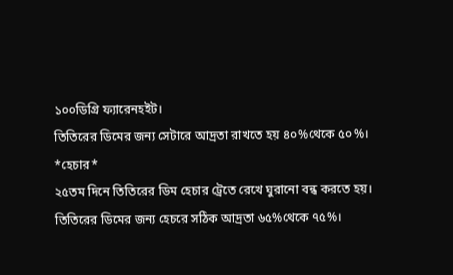১০০ডিগ্রি ফ্যারেনহইট।
তিতিরের ডিমের জন্য সেটারে আদ্রতা রাখতে হয় ৪০%থেকে ৫০%।
*হেচার*
২৫তম দিনে তিতিরের ডিম হেচার ট্রেতে রেখে ঘুরানো বন্ধ করতে হয়।
তিতিরের ডিমের জন্য হেচরে সঠিক আদ্রতা ৬৫%থেকে ৭৫%।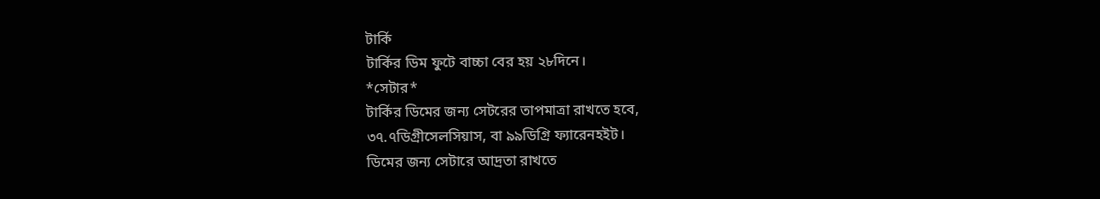টার্কি
টার্কির ডিম ফুটে বাচ্চা বের হয় ২৮দিনে।
*সেটার*
টার্কির ডিমের জন্য সেটরের তাপমাত্রা রাখতে হবে,
৩৭.৭ডিগ্রীসেলসিয়াস, বা ৯৯ডিগ্রি ফ্যারেনহইট।
ডিমের জন্য সেটারে আদ্রতা রাখতে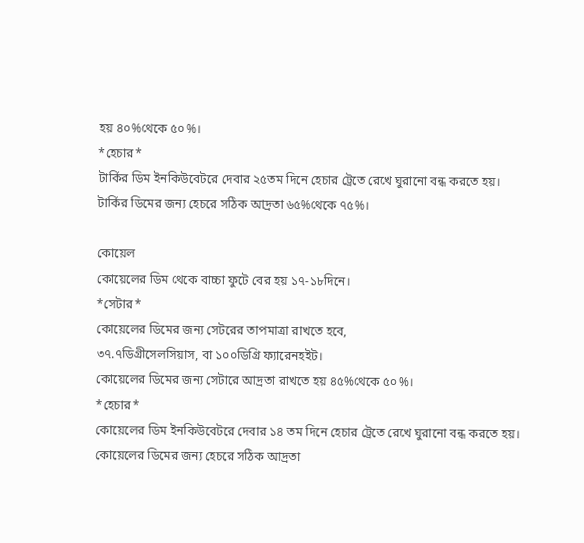হয় ৪০%থেকে ৫০%।
*হেচার*
টার্কির ডিম ইনকিউবেটরে দেবার ২৫তম দিনে হেচার ট্রেতে রেখে ঘুরানো বন্ধ করতে হয়।
টার্কির ডিমের জন্য হেচরে সঠিক আদ্রতা ৬৫%থেকে ৭৫%।

কোয়েল
কোয়েলের ডিম থেকে বাচ্চা ফুটে বের হয় ১৭-১৮দিনে।
*সেটার*
কোয়েলের ডিমের জন্য সেটরের তাপমাত্রা রাখতে হবে,
৩৭.৭ডিগ্রীসেলসিয়াস, বা ১০০ডিগ্রি ফ্যারেনহইট।
কোয়েলের ডিমের জন্য সেটারে আদ্রতা রাখতে হয় ৪৫%থেকে ৫০%।
*হেচার*
কোয়েলের ডিম ইনকিউবেটরে দেবার ১৪ তম দিনে হেচার ট্রেতে রেখে ঘুরানো বন্ধ করতে হয়।
কোয়েলের ডিমের জন্য হেচরে সঠিক আদ্রতা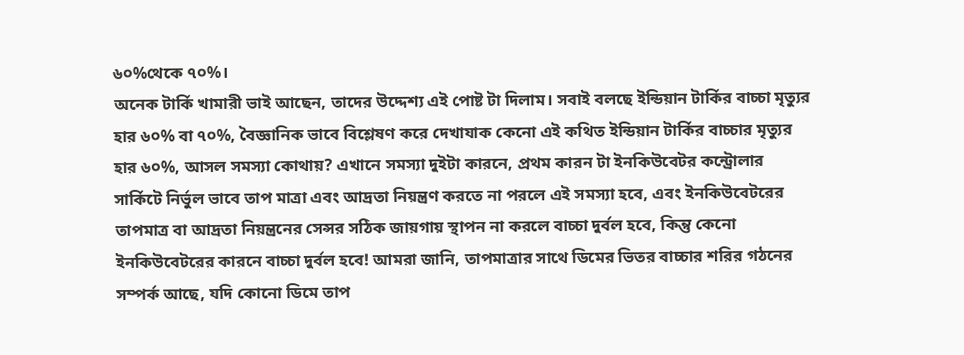৬০%থেকে ৭০%।
অনেক টার্কি খামারী ভাই আছেন, তাদের উদ্দেশ্য এই পোষ্ট টা দিলাম। সবাই বলছে ইন্ডিয়ান টার্কির বাচ্চা মৃত্যুর হার ৬০% বা ৭০%, বৈজ্ঞানিক ভাবে বিশ্লেষণ করে দেখাযাক কেনো এই কথিত ইন্ডিয়ান টার্কির বাচ্চার মৃত্যুর হার ৬০%, আসল সমস্যা কোথায়? এখানে সমস্যা দুইটা কারনে, প্রথম কারন টা ইনকিউবেটর কন্ট্রোলার সার্কিটে নির্ভুল ভাবে তাপ মাত্রা এবং আদ্রতা নিয়ন্ত্রণ করতে না পরলে এই সমস্যা হবে, এবং ইনকিউবেটরের তাপমাত্র বা আদ্রতা নিয়ন্ত্রনের সেন্সর সঠিক জায়গায় স্থাপন না করলে বাচ্চা দুর্বল হবে, কিন্তু কেনো ইনকিউবেটরের কারনে বাচ্চা দুর্বল হবে! আমরা জানি, তাপমাত্রার সাথে ডিমের ভিতর বাচ্চার শরির গঠনের সম্পর্ক আছে, যদি কোনো ডিমে তাপ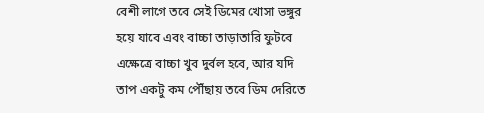বেশী লাগে তবে সেই ডিমের খোসা ভঙ্গুর হয়ে যাবে এবং বাচ্চা তাড়াতারি ফুটবে এক্ষেত্রে বাচ্চা খুব দুর্বল হবে, আর যদি তাপ একটু কম পৌঁছায় তবে ডিম দেরিতে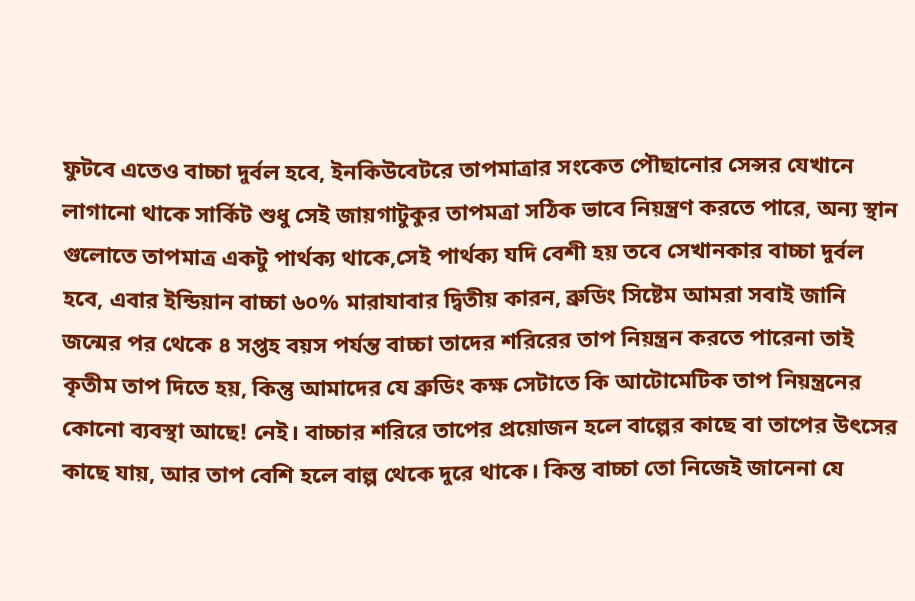ফুটবে এতেও বাচ্চা দুর্বল হবে, ইনকিউবেটরে তাপমাত্রার সংকেত পৌছানোর সেন্সর যেখানে লাগানো থাকে সার্কিট শুধু সেই জায়গাটুকুর তাপমত্রা সঠিক ভাবে নিয়ন্ত্রণ করতে পারে, অন্য স্থান গুলোতে তাপমাত্র একটু পার্থক্য থাকে,সেই পার্থক্য যদি বেশী হয় তবে সেখানকার বাচ্চা দুর্বল হবে, এবার ইন্ডিয়ান বাচ্চা ৬০% মারাযাবার দ্বিতীয় কারন, ব্রুডিং সিষ্টেম আমরা সবাই জানি জন্মের পর থেকে ৪ সপ্তহ বয়স পর্যন্ত বাচ্চা তাদের শরিরের তাপ নিয়ন্ত্রন করতে পারেনা তাই কৃতীম তাপ দিতে হয়, কিন্তু আমাদের যে ব্রুডিং কক্ষ সেটাতে কি আটোমেটিক তাপ নিয়ন্ত্রনের কোনো ব্যবস্থা আছে! নেই। বাচ্চার শরিরে তাপের প্রয়োজন হলে বাল্পের কাছে বা তাপের উৎসের কাছে যায়, আর তাপ বেশি হলে বাল্প থেকে দুরে থাকে। কিন্ত বাচ্চা তো নিজেই জানেনা যে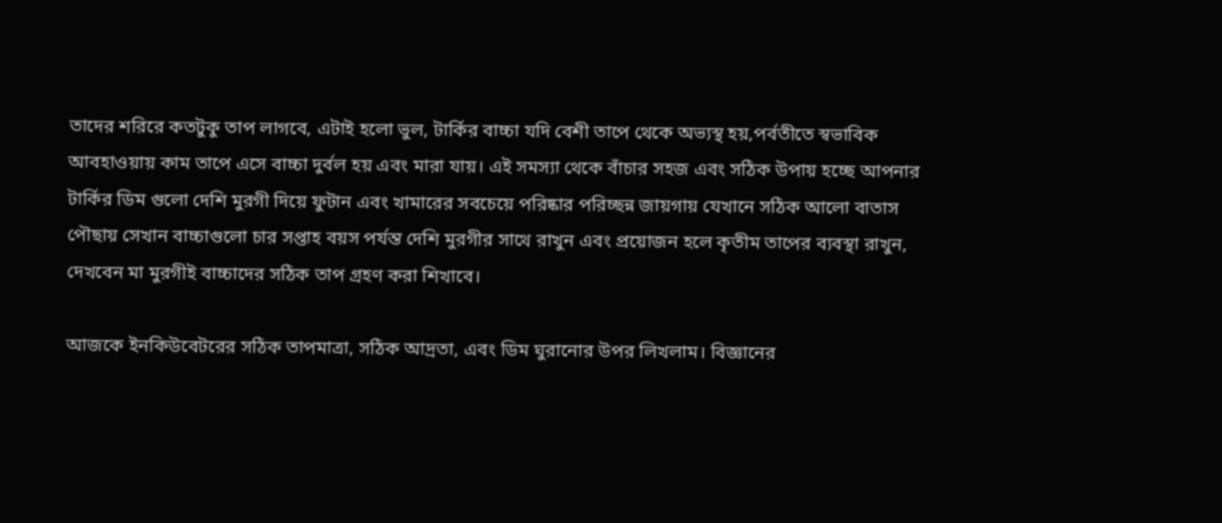তাদের শরিরে কতটুকু তাপ লাগবে, এটাই হলো ভুল, টার্কির বাচ্চা যদি বেশী তাপে থেকে অভ্যস্থ হয়,পর্বতীতে স্বভাবিক আবহাওয়ায় কাম তাপে এসে বাচ্চা দুর্বল হয় এবং মারা যায়। এই সমস্যা থেকে বাঁচার সহজ এবং সঠিক উপায় হচ্ছে আপনার টার্কির ডিম গুলো দেশি মুরগী দিয়ে ফুটান এবং খামারের সবচেয়ে পরিষ্কার পরিচ্ছন্ন জায়গায় যেখানে সঠিক আলো বাতাস পৌছায় সেখান বাচ্চাগুলো চার সপ্তাহ বয়স পর্যন্ত দেশি মুরগীর সাথে রাখুন এবং প্রয়োজন হলে কৃতীম তাপের ব্যবস্থা রাখুন, দেখবেন মা মুরগীই বাচ্চাদের সঠিক তাপ গ্রহণ করা শিখাবে।

আজকে ইনকিউবেটরের সঠিক তাপমাত্রা, সঠিক আদ্রতা, এবং ডিম ঘুরানোর উপর লিখলাম। বিজ্ঞানের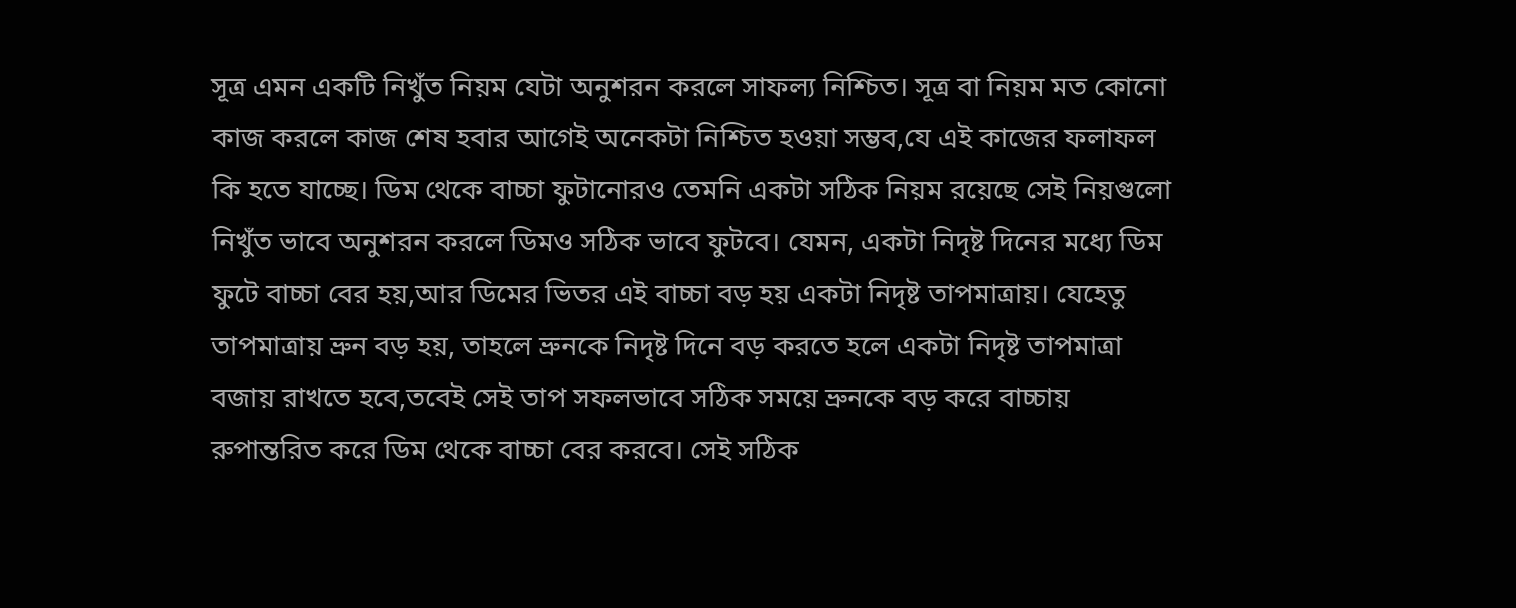সূত্র এমন একটি নিখুঁত নিয়ম যেটা অনুশরন করলে সাফল্য নিশ্চিত। সূত্র বা নিয়ম মত কোনো কাজ করলে কাজ শেষ হবার আগেই অনেকটা নিশ্চিত হওয়া সম্ভব,যে এই কাজের ফলাফল কি হতে যাচ্ছে। ডিম থেকে বাচ্চা ফুটানোরও তেমনি একটা সঠিক নিয়ম রয়েছে সেই নিয়গুলো নিখুঁত ভাবে অনুশরন করলে ডিমও সঠিক ভাবে ফুটবে। যেমন, একটা নিদৃষ্ট দিনের মধ্যে ডিম ফুটে বাচ্চা বের হয়,আর ডিমের ভিতর এই বাচ্চা বড় হয় একটা নিদৃষ্ট তাপমাত্রায়। যেহেতু তাপমাত্রায় ভ্রুন বড় হয়, তাহলে ভ্রুনকে নিদৃষ্ট দিনে বড় করতে হলে একটা নিদৃষ্ট তাপমাত্রা বজায় রাখতে হবে,তবেই সেই তাপ সফলভাবে সঠিক সময়ে ভ্রুনকে বড় করে বাচ্চায় রুপান্তরিত করে ডিম থেকে বাচ্চা বের করবে। সেই সঠিক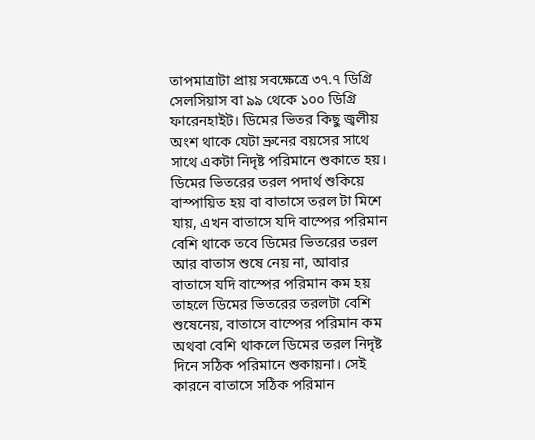তাপমাত্রাটা প্রায় সবক্ষেত্রে ৩৭.৭ ডিগ্রি সেলসিয়াস বা ৯৯ থেকে ১০০ ডিগ্রি ফারেনহাইট। ডিমের ভিতর কিছু জ্বলীয় অংশ থাকে যেটা ভ্রুনের বয়সের সাথে সাথে একটা নিদৃষ্ট পরিমানে শুকাতে হয়। ডিমের ভিতরের তরল পদার্থ শুকিয়ে বাস্পায়িত হয় বা বাতাসে তরল টা মিশে যায়, এখন বাতাসে যদি বাস্পের পরিমান বেশি থাকে তবে ডিমের ভিতরের তরল আর বাতাস শুষে নেয় না, আবার বাতাসে যদি বাস্পের পরিমান কম হয় তাহলে ডিমের ভিতরের তরলটা বেশি শুষেনেয়, বাতাসে বাস্পের পরিমান কম অথবা বেশি থাকলে ডিমের তরল নিদৃষ্ট দিনে সঠিক পরিমানে শুকায়না। সেই কারনে বাতাসে সঠিক পরিমান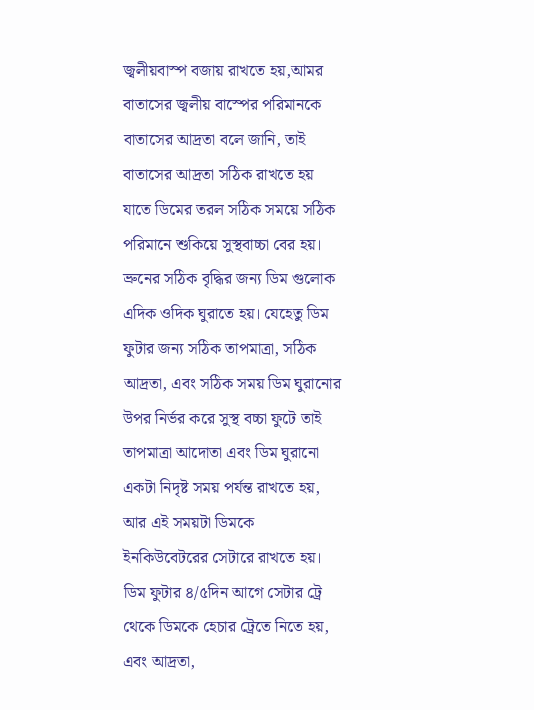জ্বলীয়বাস্প বজায় রাখতে হয়,আমর বাতাসের জ্বলীয় বাস্পের পরিমানকে বাতাসের আদ্রতা বলে জানি, তাই বাতাসের আদ্রতা সঠিক রাখতে হয় যাতে ডিমের তরল সঠিক সময়ে সঠিক পরিমানে শুকিয়ে সুস্থবাচ্চা বের হয়। ভ্রুনের সঠিক বৃদ্ধির জন্য ডিম গুলোক এদিক ওদিক ঘুরাতে হয়। যেহেতু ডিম ফুটার জন্য সঠিক তাপমাত্রা, সঠিক আদ্রতা, এবং সঠিক সময় ডিম ঘুরানোর উপর নির্ভর করে সুস্থ বচ্চা ফুটে তাই তাপমাত্রা আদোতা এবং ডিম ঘুরানো একটা নিদৃষ্ট সময় পর্যন্ত রাখতে হয়, আর এই সময়টা ডিমকে ইনকিউবেটরের সেটারে রাখতে হয়।
ডিম ফুটার ৪/৫দিন আগে সেটার ট্রে থেকে ডিমকে হেচার ট্রেতে নিতে হয়, এবং আদ্রতা,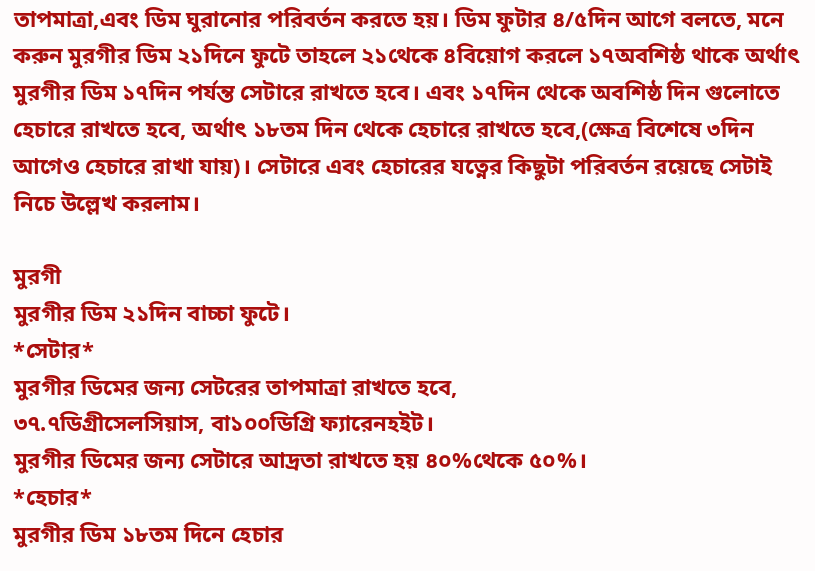তাপমাত্রা,এবং ডিম ঘুরানোর পরিবর্তন করতে হয়। ডিম ফুটার ৪/৫দিন আগে বলতে, মনে করুন মুরগীর ডিম ২১দিনে ফুটে তাহলে ২১থেকে ৪বিয়োগ করলে ১৭অবশিষ্ঠ থাকে অর্থাৎ মুরগীর ডিম ১৭দিন পর্যন্ত সেটারে রাখতে হবে। এবং ১৭দিন থেকে অবশিষ্ঠ দিন গুলোতে হেচারে রাখতে হবে, অর্থাৎ ১৮তম দিন থেকে হেচারে রাখতে হবে,(ক্ষেত্র বিশেষে ৩দিন আগেও হেচারে রাখা যায়)। সেটারে এবং হেচারের যত্নের কিছুটা পরিবর্তন রয়েছে সেটাই নিচে উল্লেখ করলাম।

মুরগী
মুরগীর ডিম ২১দিন বাচ্চা ফুটে।
*সেটার*
মুরগীর ডিমের জন্য সেটরের তাপমাত্রা রাখতে হবে,
৩৭.৭ডিগ্রীসেলসিয়াস, বা১০০ডিগ্রি ফ্যারেনহইট।
মুরগীর ডিমের জন্য সেটারে আদ্রতা রাখতে হয় ৪০%থেকে ৫০%।
*হেচার*
মুরগীর ডিম ১৮তম দিনে হেচার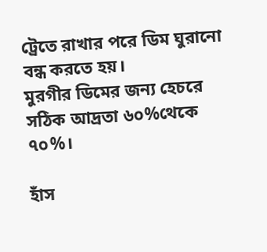ট্রেতে রাখার পরে ডিম ঘুরানো বন্ধ করতে হয়।
মুরগীর ডিমের জন্য হেচরে সঠিক আদ্রতা ৬০%থেকে ৭০%।

হাঁস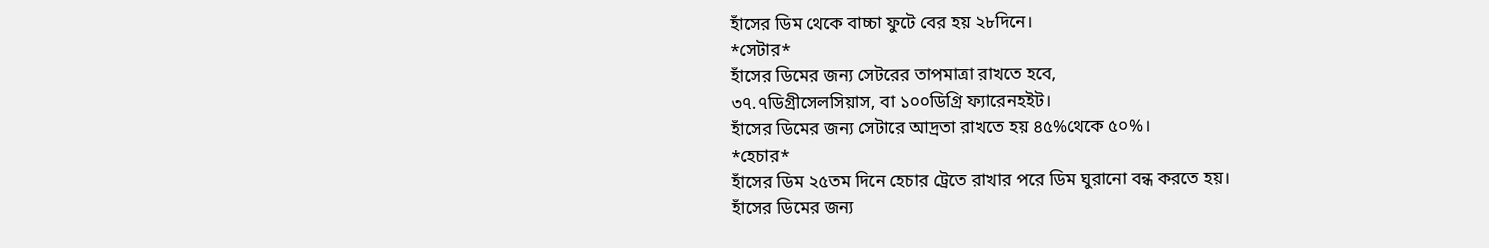হাঁসের ডিম থেকে বাচ্চা ফুটে বের হয় ২৮দিনে।
*সেটার*
হাঁসের ডিমের জন্য সেটরের তাপমাত্রা রাখতে হবে,
৩৭.৭ডিগ্রীসেলসিয়াস, বা ১০০ডিগ্রি ফ্যারেনহইট।
হাঁসের ডিমের জন্য সেটারে আদ্রতা রাখতে হয় ৪৫%থেকে ৫০%।
*হেচার*
হাঁসের ডিম ২৫তম দিনে হেচার ট্রেতে রাখার পরে ডিম ঘুরানো বন্ধ করতে হয়।
হাঁসের ডিমের জন্য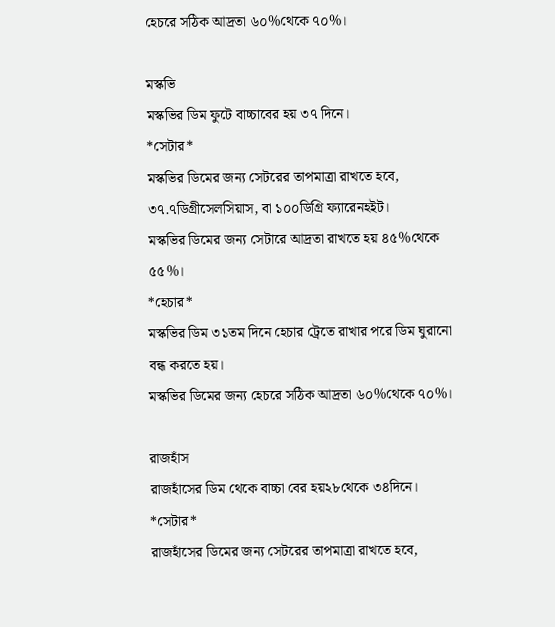হেচরে সঠিক আদ্রতা ৬০%থেকে ৭০%।

মস্কভি
মস্কভির ডিম ফুটে বাচ্চাবের হয় ৩৭ দিনে।
*সেটার*
মস্কভির ডিমের জন্য সেটরের তাপমাত্রা রাখতে হবে,
৩৭.৭ডিগ্রীসেলসিয়াস, বা ১০০ডিগ্রি ফ্যারেনহইট।
মস্কভির ডিমের জন্য সেটারে আদ্রতা রাখতে হয় ৪৫%থেকে ৫৫%।
*হেচার*
মস্কভির ডিম ৩১তম দিনে হেচার ট্রেতে রাখার পরে ডিম ঘুরানো বন্ধ করতে হয়।
মস্কভির ডিমের জন্য হেচরে সঠিক আদ্রতা ৬০%থেকে ৭০%।

রাজহাঁস
রাজহাঁসের ডিম থেকে বাচ্চা বের হয়২৮থেকে ৩৪দিনে।
*সেটার*
রাজহাঁসের ডিমের জন্য সেটরের তাপমাত্রা রাখতে হবে,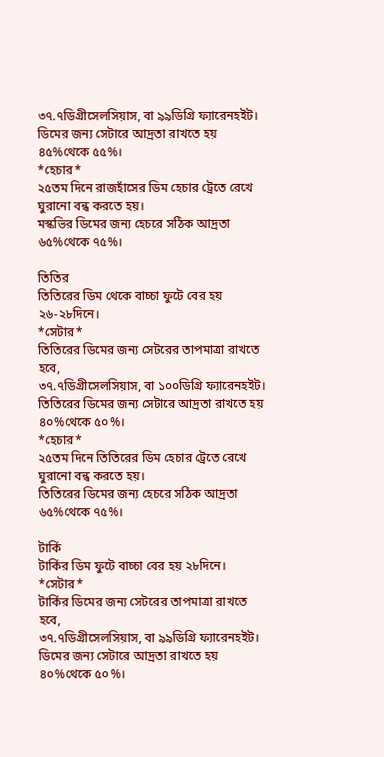৩৭.৭ডিগ্রীসেলসিয়াস, বা ৯৯ডিগ্রি ফ্যারেনহইট।
ডিমের জন্য সেটারে আদ্রতা রাখতে হয় ৪৫%থেকে ৫৫%।
*হেচার*
২৫তম দিনে রাজহাঁসের ডিম হেচার ট্রেতে রেখে ঘুরানো বন্ধ করতে হয়।
মস্কভির ডিমের জন্য হেচরে সঠিক আদ্রতা ৬৫%থেকে ৭৫%।

তিতির
তিতিরের ডিম থেকে বাচ্চা ফুটে বের হয় ২৬-২৮দিনে।
*সেটার*
তিতিরের ডিমের জন্য সেটরের তাপমাত্রা রাখতে হবে,
৩৭.৭ডিগ্রীসেলসিয়াস, বা ১০০ডিগ্রি ফ্যারেনহইট।
তিতিরের ডিমের জন্য সেটারে আদ্রতা রাখতে হয় ৪০%থেকে ৫০%।
*হেচার*
২৫তম দিনে তিতিরের ডিম হেচার ট্রেতে রেখে ঘুরানো বন্ধ করতে হয়।
তিতিরের ডিমের জন্য হেচরে সঠিক আদ্রতা ৬৫%থেকে ৭৫%।

টার্কি
টার্কির ডিম ফুটে বাচ্চা বের হয় ২৮দিনে।
*সেটার*
টার্কির ডিমের জন্য সেটরের তাপমাত্রা রাখতে হবে,
৩৭.৭ডিগ্রীসেলসিয়াস, বা ৯৯ডিগ্রি ফ্যারেনহইট।
ডিমের জন্য সেটারে আদ্রতা রাখতে হয় ৪০%থেকে ৫০%।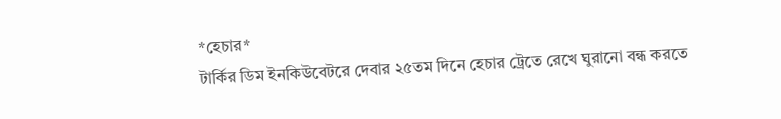*হেচার*
টার্কির ডিম ইনকিউবেটরে দেবার ২৫তম দিনে হেচার ট্রেতে রেখে ঘুরানো বন্ধ করতে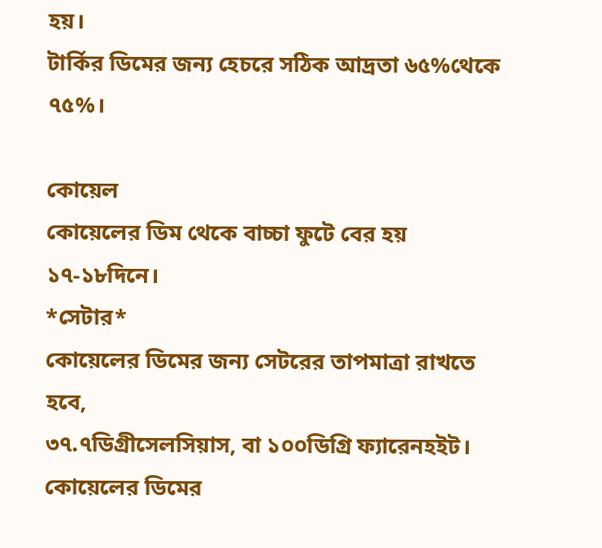হয়।
টার্কির ডিমের জন্য হেচরে সঠিক আদ্রতা ৬৫%থেকে ৭৫%।

কোয়েল
কোয়েলের ডিম থেকে বাচ্চা ফুটে বের হয় ১৭-১৮দিনে।
*সেটার*
কোয়েলের ডিমের জন্য সেটরের তাপমাত্রা রাখতে হবে,
৩৭.৭ডিগ্রীসেলসিয়াস, বা ১০০ডিগ্রি ফ্যারেনহইট।
কোয়েলের ডিমের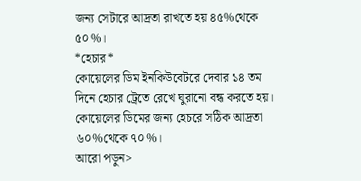জন্য সেটারে আদ্রতা রাখতে হয় ৪৫%থেকে ৫০%।
*হেচার*
কোয়েলের ডিম ইনকিউবেটরে দেবার ১৪ তম দিনে হেচার ট্রেতে রেখে ঘুরানো বন্ধ করতে হয়।
কোয়েলের ডিমের জন্য হেচরে সঠিক আদ্রতা ৬০%থেকে ৭০%।
আরো পড়ুন>